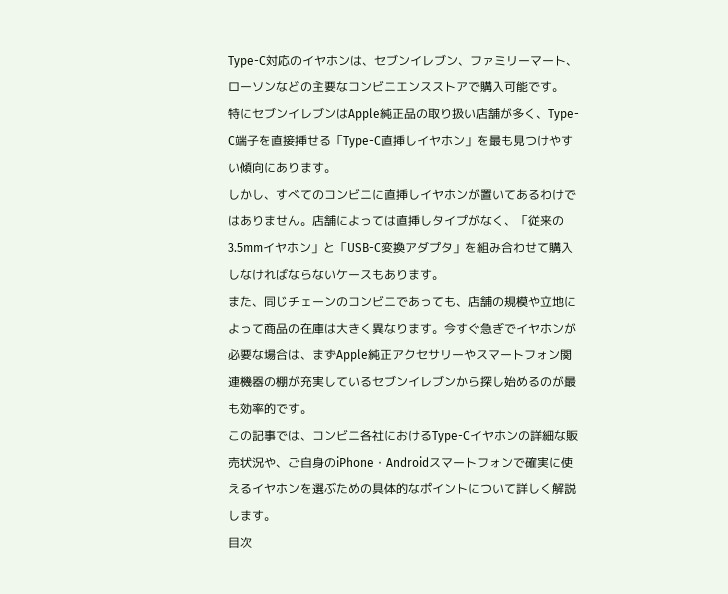Type-C対応のイヤホンは、セブンイレブン、ファミリーマート、ローソンなどの主要なコンビニエンスストアで購入可能です。
特にセブンイレブンはApple純正品の取り扱い店舗が多く、Type-C端子を直接挿せる「Type-C直挿しイヤホン」を最も見つけやすい傾向にあります。
しかし、すべてのコンビニに直挿しイヤホンが置いてあるわけではありません。店舗によっては直挿しタイプがなく、「従来の3.5mmイヤホン」と「USB-C変換アダプタ」を組み合わせて購入しなければならないケースもあります。
また、同じチェーンのコンビニであっても、店舗の規模や立地によって商品の在庫は大きく異なります。今すぐ急ぎでイヤホンが必要な場合は、まずApple純正アクセサリーやスマートフォン関連機器の棚が充実しているセブンイレブンから探し始めるのが最も効率的です。
この記事では、コンビニ各社におけるType-Cイヤホンの詳細な販売状況や、ご自身のiPhone・Androidスマートフォンで確実に使えるイヤホンを選ぶための具体的なポイントについて詳しく解説します。
目次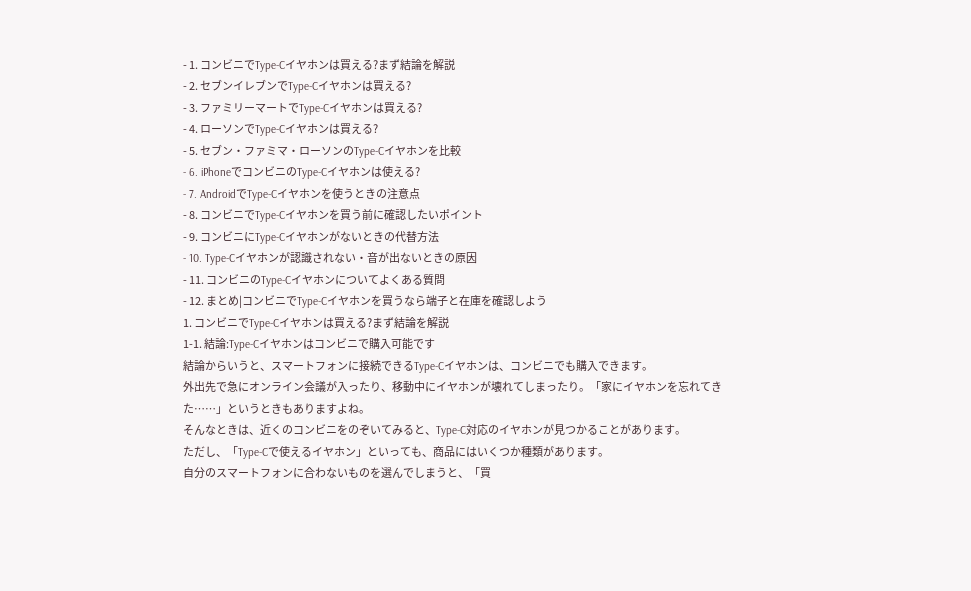- 1. コンビニでType-Cイヤホンは買える?まず結論を解説
- 2. セブンイレブンでType-Cイヤホンは買える?
- 3. ファミリーマートでType-Cイヤホンは買える?
- 4. ローソンでType-Cイヤホンは買える?
- 5. セブン・ファミマ・ローソンのType-Cイヤホンを比較
- 6. iPhoneでコンビニのType-Cイヤホンは使える?
- 7. AndroidでType-Cイヤホンを使うときの注意点
- 8. コンビニでType-Cイヤホンを買う前に確認したいポイント
- 9. コンビニにType-Cイヤホンがないときの代替方法
- 10. Type-Cイヤホンが認識されない・音が出ないときの原因
- 11. コンビニのType-Cイヤホンについてよくある質問
- 12. まとめ|コンビニでType-Cイヤホンを買うなら端子と在庫を確認しよう
1. コンビニでType-Cイヤホンは買える?まず結論を解説
1-1. 結論:Type-Cイヤホンはコンビニで購入可能です
結論からいうと、スマートフォンに接続できるType-Cイヤホンは、コンビニでも購入できます。
外出先で急にオンライン会議が入ったり、移動中にイヤホンが壊れてしまったり。「家にイヤホンを忘れてきた……」というときもありますよね。
そんなときは、近くのコンビニをのぞいてみると、Type-C対応のイヤホンが見つかることがあります。
ただし、「Type-Cで使えるイヤホン」といっても、商品にはいくつか種類があります。
自分のスマートフォンに合わないものを選んでしまうと、「買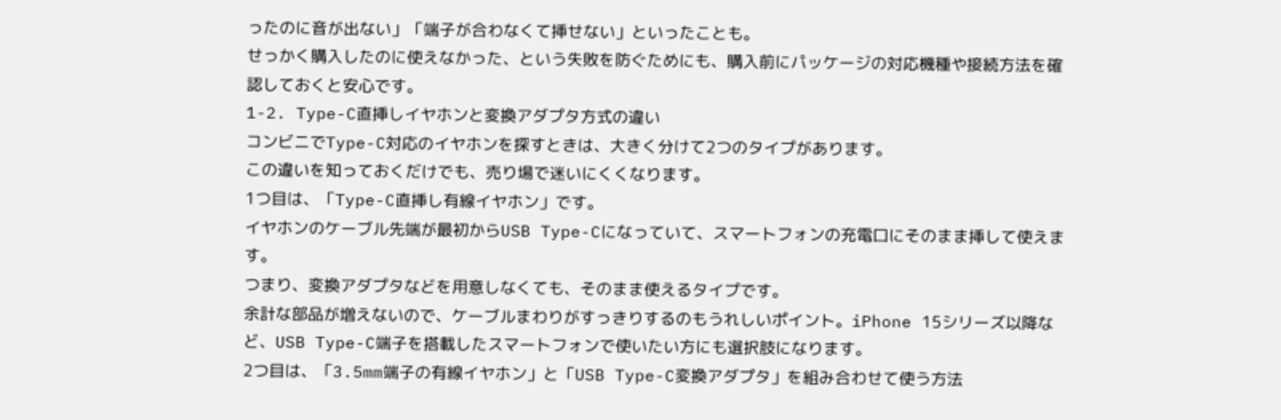ったのに音が出ない」「端子が合わなくて挿せない」といったことも。
せっかく購入したのに使えなかった、という失敗を防ぐためにも、購入前にパッケージの対応機種や接続方法を確認しておくと安心です。
1-2. Type-C直挿しイヤホンと変換アダプタ方式の違い
コンビニでType-C対応のイヤホンを探すときは、大きく分けて2つのタイプがあります。
この違いを知っておくだけでも、売り場で迷いにくくなります。
1つ目は、「Type-C直挿し有線イヤホン」です。
イヤホンのケーブル先端が最初からUSB Type-Cになっていて、スマートフォンの充電口にそのまま挿して使えます。
つまり、変換アダプタなどを用意しなくても、そのまま使えるタイプです。
余計な部品が増えないので、ケーブルまわりがすっきりするのもうれしいポイント。iPhone 15シリーズ以降など、USB Type-C端子を搭載したスマートフォンで使いたい方にも選択肢になります。
2つ目は、「3.5mm端子の有線イヤホン」と「USB Type-C変換アダプタ」を組み合わせて使う方法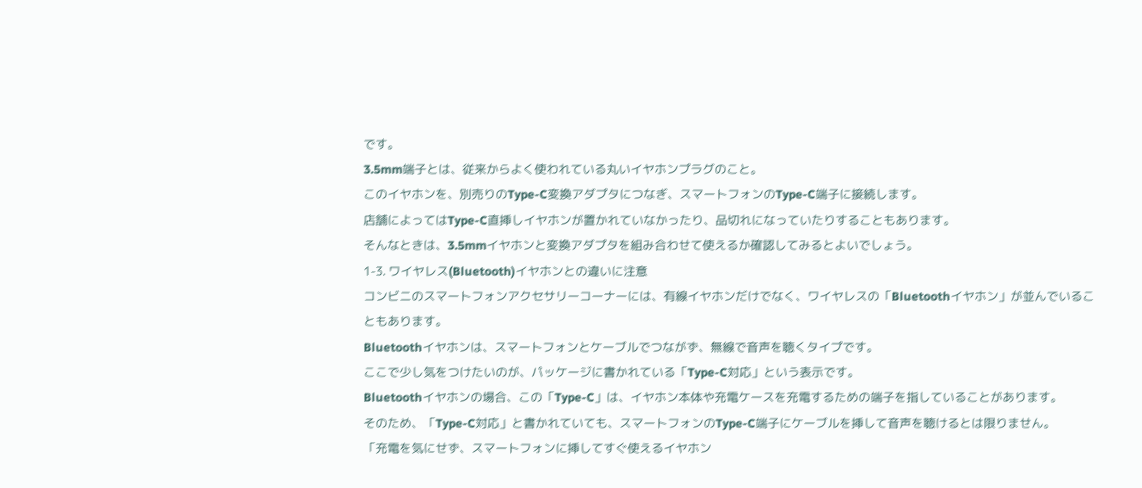です。
3.5mm端子とは、従来からよく使われている丸いイヤホンプラグのこと。
このイヤホンを、別売りのType-C変換アダプタにつなぎ、スマートフォンのType-C端子に接続します。
店舗によってはType-C直挿しイヤホンが置かれていなかったり、品切れになっていたりすることもあります。
そんなときは、3.5mmイヤホンと変換アダプタを組み合わせて使えるか確認してみるとよいでしょう。
1-3. ワイヤレス(Bluetooth)イヤホンとの違いに注意
コンビニのスマートフォンアクセサリーコーナーには、有線イヤホンだけでなく、ワイヤレスの「Bluetoothイヤホン」が並んでいることもあります。
Bluetoothイヤホンは、スマートフォンとケーブルでつながず、無線で音声を聴くタイプです。
ここで少し気をつけたいのが、パッケージに書かれている「Type-C対応」という表示です。
Bluetoothイヤホンの場合、この「Type-C」は、イヤホン本体や充電ケースを充電するための端子を指していることがあります。
そのため、「Type-C対応」と書かれていても、スマートフォンのType-C端子にケーブルを挿して音声を聴けるとは限りません。
「充電を気にせず、スマートフォンに挿してすぐ使えるイヤホン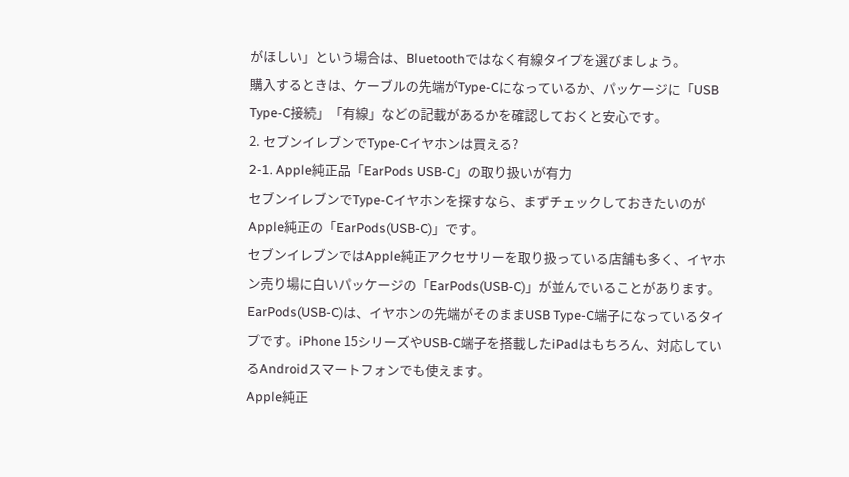がほしい」という場合は、Bluetoothではなく有線タイプを選びましょう。
購入するときは、ケーブルの先端がType-Cになっているか、パッケージに「USB Type-C接続」「有線」などの記載があるかを確認しておくと安心です。
2. セブンイレブンでType-Cイヤホンは買える?
2-1. Apple純正品「EarPods USB-C」の取り扱いが有力
セブンイレブンでType-Cイヤホンを探すなら、まずチェックしておきたいのがApple純正の「EarPods(USB-C)」です。
セブンイレブンではApple純正アクセサリーを取り扱っている店舗も多く、イヤホン売り場に白いパッケージの「EarPods(USB-C)」が並んでいることがあります。
EarPods(USB-C)は、イヤホンの先端がそのままUSB Type-C端子になっているタイプです。iPhone 15シリーズやUSB-C端子を搭載したiPadはもちろん、対応しているAndroidスマートフォンでも使えます。
Apple純正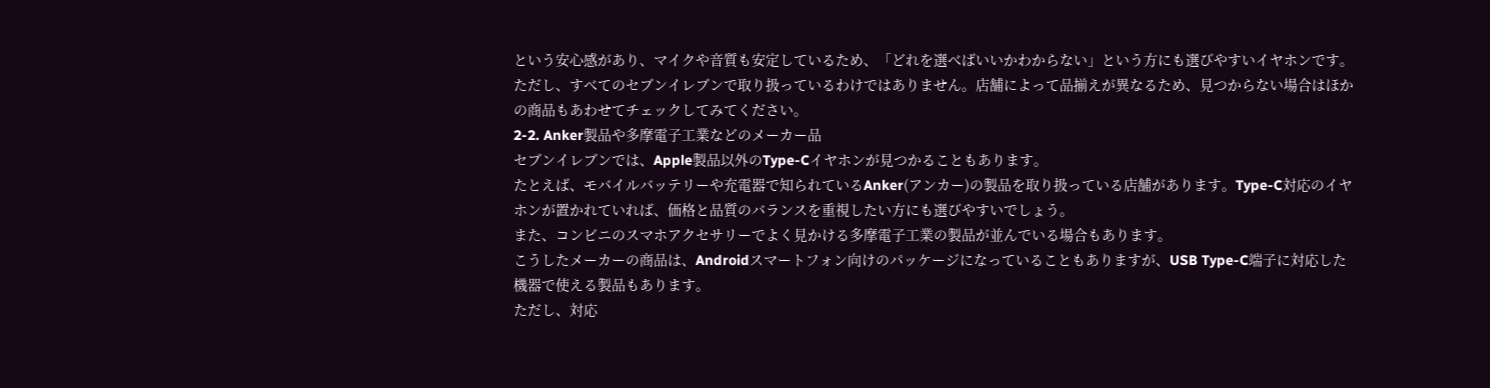という安心感があり、マイクや音質も安定しているため、「どれを選べばいいかわからない」という方にも選びやすいイヤホンです。
ただし、すべてのセブンイレブンで取り扱っているわけではありません。店舗によって品揃えが異なるため、見つからない場合はほかの商品もあわせてチェックしてみてください。
2-2. Anker製品や多摩電子工業などのメーカー品
セブンイレブンでは、Apple製品以外のType-Cイヤホンが見つかることもあります。
たとえば、モバイルバッテリーや充電器で知られているAnker(アンカー)の製品を取り扱っている店舗があります。Type-C対応のイヤホンが置かれていれば、価格と品質のバランスを重視したい方にも選びやすいでしょう。
また、コンビニのスマホアクセサリーでよく見かける多摩電子工業の製品が並んでいる場合もあります。
こうしたメーカーの商品は、Androidスマートフォン向けのパッケージになっていることもありますが、USB Type-C端子に対応した機器で使える製品もあります。
ただし、対応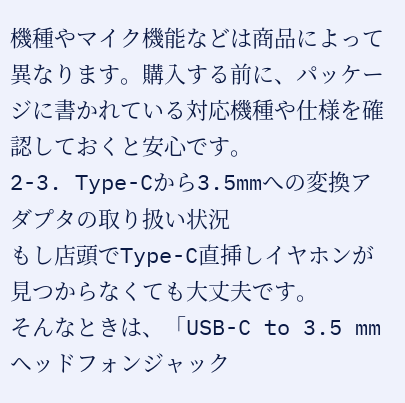機種やマイク機能などは商品によって異なります。購入する前に、パッケージに書かれている対応機種や仕様を確認しておくと安心です。
2-3. Type-Cから3.5mmへの変換アダプタの取り扱い状況
もし店頭でType-C直挿しイヤホンが見つからなくても大丈夫です。
そんなときは、「USB-C to 3.5 mmヘッドフォンジャック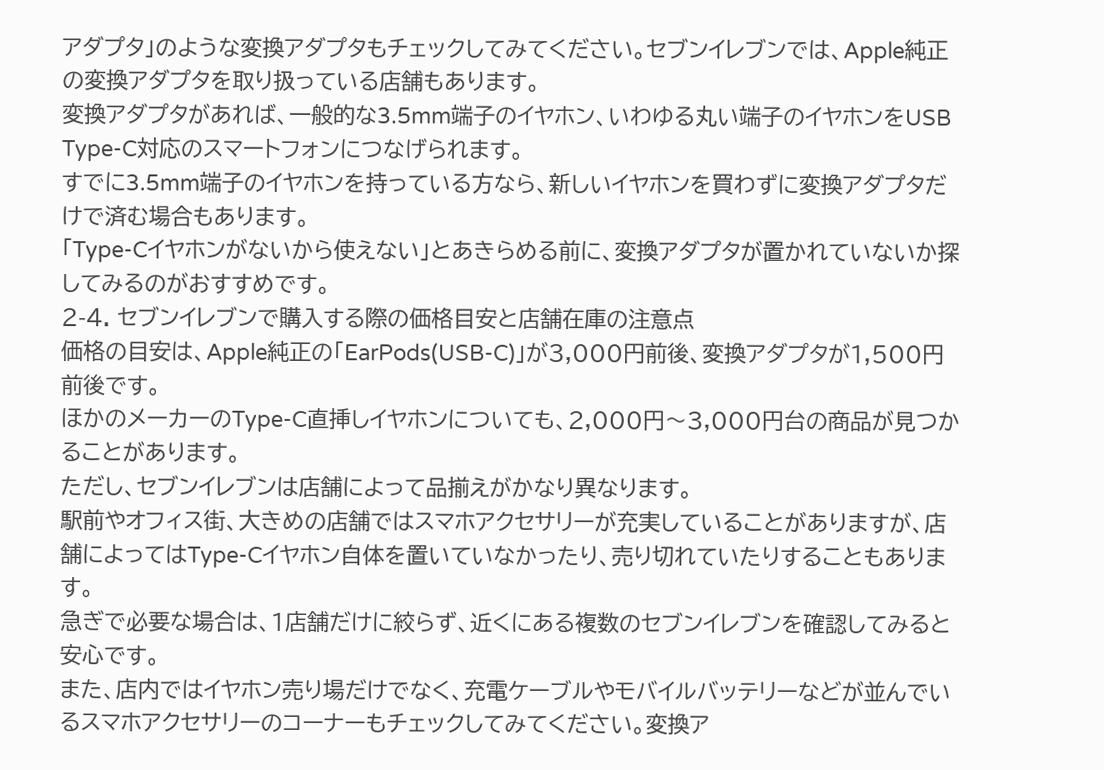アダプタ」のような変換アダプタもチェックしてみてください。セブンイレブンでは、Apple純正の変換アダプタを取り扱っている店舗もあります。
変換アダプタがあれば、一般的な3.5mm端子のイヤホン、いわゆる丸い端子のイヤホンをUSB Type-C対応のスマートフォンにつなげられます。
すでに3.5mm端子のイヤホンを持っている方なら、新しいイヤホンを買わずに変換アダプタだけで済む場合もあります。
「Type-Cイヤホンがないから使えない」とあきらめる前に、変換アダプタが置かれていないか探してみるのがおすすめです。
2-4. セブンイレブンで購入する際の価格目安と店舗在庫の注意点
価格の目安は、Apple純正の「EarPods(USB-C)」が3,000円前後、変換アダプタが1,500円前後です。
ほかのメーカーのType-C直挿しイヤホンについても、2,000円〜3,000円台の商品が見つかることがあります。
ただし、セブンイレブンは店舗によって品揃えがかなり異なります。
駅前やオフィス街、大きめの店舗ではスマホアクセサリーが充実していることがありますが、店舗によってはType-Cイヤホン自体を置いていなかったり、売り切れていたりすることもあります。
急ぎで必要な場合は、1店舗だけに絞らず、近くにある複数のセブンイレブンを確認してみると安心です。
また、店内ではイヤホン売り場だけでなく、充電ケーブルやモバイルバッテリーなどが並んでいるスマホアクセサリーのコーナーもチェックしてみてください。変換ア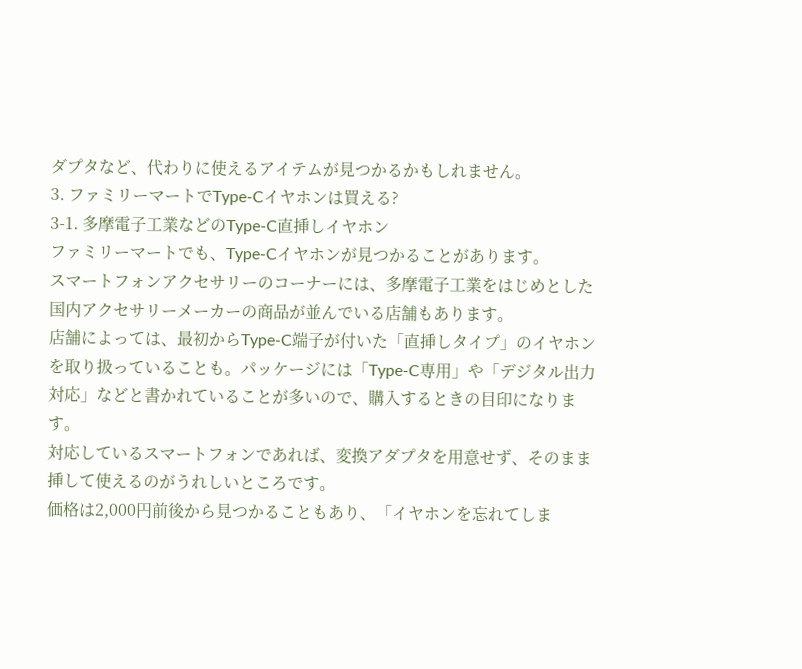ダプタなど、代わりに使えるアイテムが見つかるかもしれません。
3. ファミリーマートでType-Cイヤホンは買える?
3-1. 多摩電子工業などのType-C直挿しイヤホン
ファミリーマートでも、Type-Cイヤホンが見つかることがあります。
スマートフォンアクセサリーのコーナーには、多摩電子工業をはじめとした国内アクセサリーメーカーの商品が並んでいる店舗もあります。
店舗によっては、最初からType-C端子が付いた「直挿しタイプ」のイヤホンを取り扱っていることも。パッケージには「Type-C専用」や「デジタル出力対応」などと書かれていることが多いので、購入するときの目印になります。
対応しているスマートフォンであれば、変換アダプタを用意せず、そのまま挿して使えるのがうれしいところです。
価格は2,000円前後から見つかることもあり、「イヤホンを忘れてしま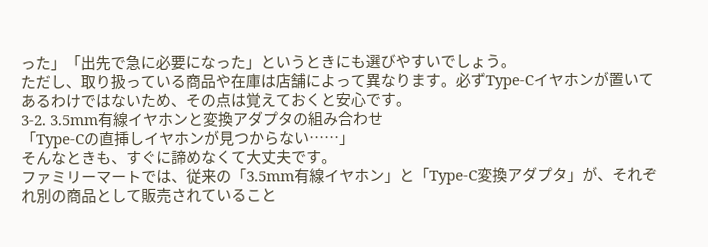った」「出先で急に必要になった」というときにも選びやすいでしょう。
ただし、取り扱っている商品や在庫は店舗によって異なります。必ずType-Cイヤホンが置いてあるわけではないため、その点は覚えておくと安心です。
3-2. 3.5mm有線イヤホンと変換アダプタの組み合わせ
「Type-Cの直挿しイヤホンが見つからない……」
そんなときも、すぐに諦めなくて大丈夫です。
ファミリーマートでは、従来の「3.5mm有線イヤホン」と「Type-C変換アダプタ」が、それぞれ別の商品として販売されていること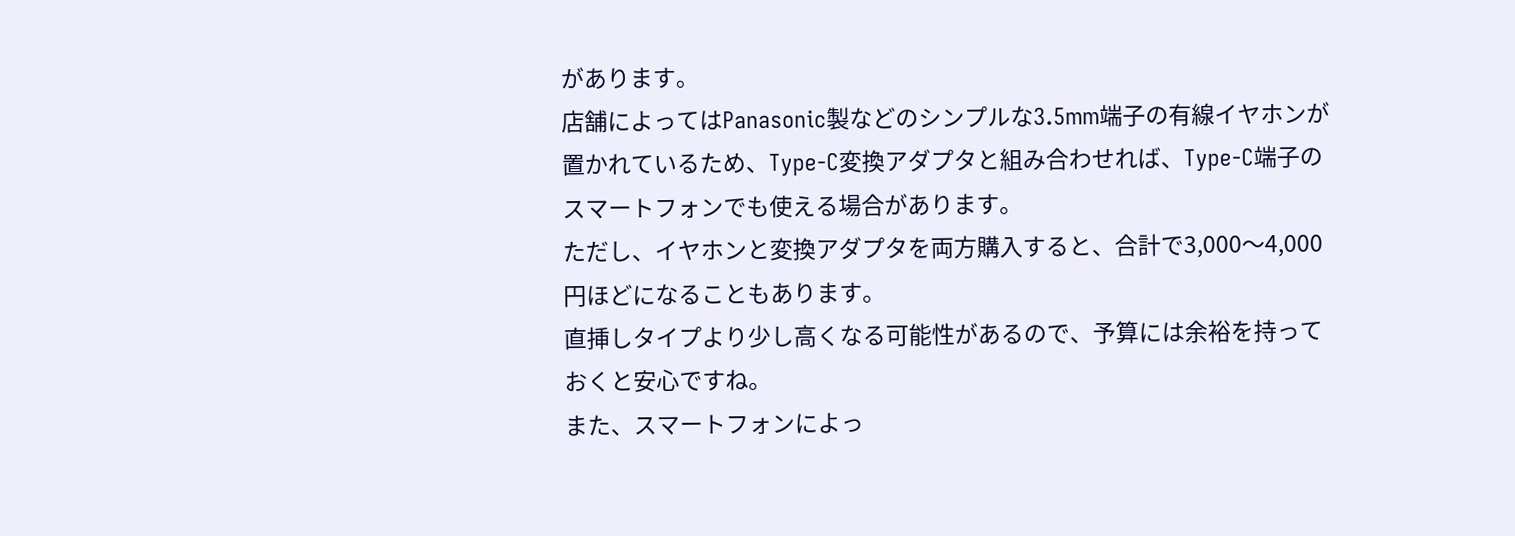があります。
店舗によってはPanasonic製などのシンプルな3.5mm端子の有線イヤホンが置かれているため、Type-C変換アダプタと組み合わせれば、Type-C端子のスマートフォンでも使える場合があります。
ただし、イヤホンと変換アダプタを両方購入すると、合計で3,000〜4,000円ほどになることもあります。
直挿しタイプより少し高くなる可能性があるので、予算には余裕を持っておくと安心ですね。
また、スマートフォンによっ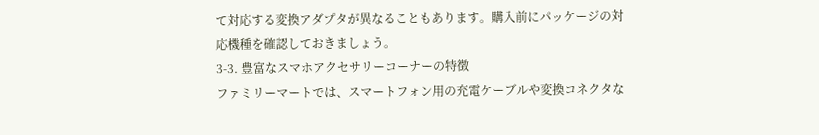て対応する変換アダプタが異なることもあります。購入前にパッケージの対応機種を確認しておきましょう。
3-3. 豊富なスマホアクセサリーコーナーの特徴
ファミリーマートでは、スマートフォン用の充電ケーブルや変換コネクタな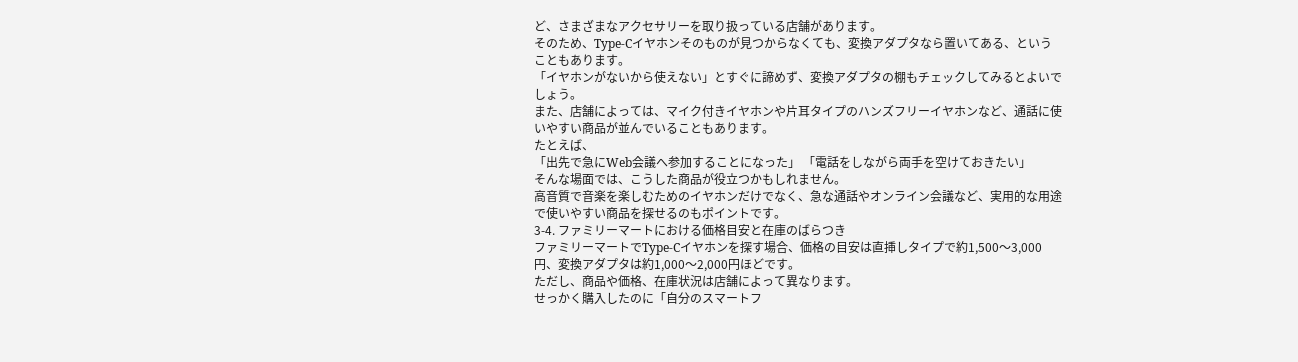ど、さまざまなアクセサリーを取り扱っている店舗があります。
そのため、Type-Cイヤホンそのものが見つからなくても、変換アダプタなら置いてある、ということもあります。
「イヤホンがないから使えない」とすぐに諦めず、変換アダプタの棚もチェックしてみるとよいでしょう。
また、店舗によっては、マイク付きイヤホンや片耳タイプのハンズフリーイヤホンなど、通話に使いやすい商品が並んでいることもあります。
たとえば、
「出先で急にWeb会議へ参加することになった」 「電話をしながら両手を空けておきたい」
そんな場面では、こうした商品が役立つかもしれません。
高音質で音楽を楽しむためのイヤホンだけでなく、急な通話やオンライン会議など、実用的な用途で使いやすい商品を探せるのもポイントです。
3-4. ファミリーマートにおける価格目安と在庫のばらつき
ファミリーマートでType-Cイヤホンを探す場合、価格の目安は直挿しタイプで約1,500〜3,000円、変換アダプタは約1,000〜2,000円ほどです。
ただし、商品や価格、在庫状況は店舗によって異なります。
せっかく購入したのに「自分のスマートフ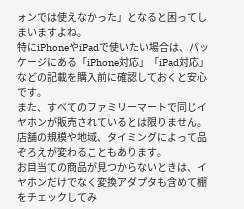ォンでは使えなかった」となると困ってしまいますよね。
特にiPhoneやiPadで使いたい場合は、パッケージにある「iPhone対応」「iPad対応」などの記載を購入前に確認しておくと安心です。
また、すべてのファミリーマートで同じイヤホンが販売されているとは限りません。店舗の規模や地域、タイミングによって品ぞろえが変わることもあります。
お目当ての商品が見つからないときは、イヤホンだけでなく変換アダプタも含めて棚をチェックしてみ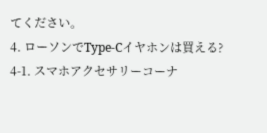てください。
4. ローソンでType-Cイヤホンは買える?
4-1. スマホアクセサリーコーナ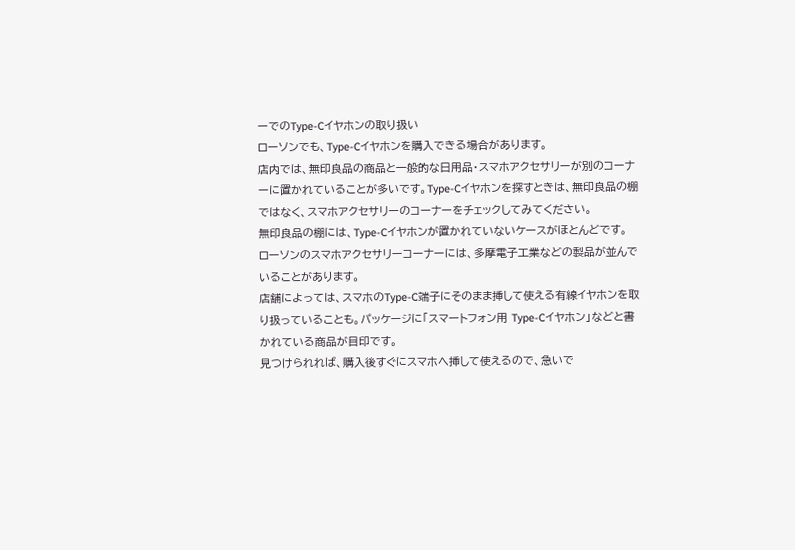ーでのType-Cイヤホンの取り扱い
ローソンでも、Type-Cイヤホンを購入できる場合があります。
店内では、無印良品の商品と一般的な日用品・スマホアクセサリーが別のコーナーに置かれていることが多いです。Type-Cイヤホンを探すときは、無印良品の棚ではなく、スマホアクセサリーのコーナーをチェックしてみてください。
無印良品の棚には、Type-Cイヤホンが置かれていないケースがほとんどです。
ローソンのスマホアクセサリーコーナーには、多摩電子工業などの製品が並んでいることがあります。
店舗によっては、スマホのType-C端子にそのまま挿して使える有線イヤホンを取り扱っていることも。パッケージに「スマートフォン用 Type-Cイヤホン」などと書かれている商品が目印です。
見つけられれば、購入後すぐにスマホへ挿して使えるので、急いで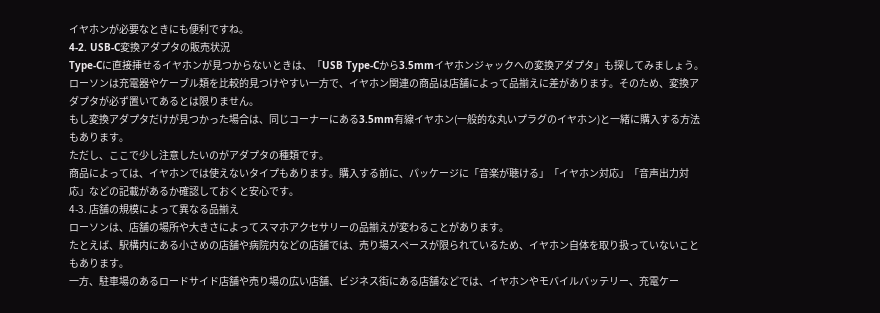イヤホンが必要なときにも便利ですね。
4-2. USB-C変換アダプタの販売状況
Type-Cに直接挿せるイヤホンが見つからないときは、「USB Type-Cから3.5mmイヤホンジャックへの変換アダプタ」も探してみましょう。
ローソンは充電器やケーブル類を比較的見つけやすい一方で、イヤホン関連の商品は店舗によって品揃えに差があります。そのため、変換アダプタが必ず置いてあるとは限りません。
もし変換アダプタだけが見つかった場合は、同じコーナーにある3.5mm有線イヤホン(一般的な丸いプラグのイヤホン)と一緒に購入する方法もあります。
ただし、ここで少し注意したいのがアダプタの種類です。
商品によっては、イヤホンでは使えないタイプもあります。購入する前に、パッケージに「音楽が聴ける」「イヤホン対応」「音声出力対応」などの記載があるか確認しておくと安心です。
4-3. 店舗の規模によって異なる品揃え
ローソンは、店舗の場所や大きさによってスマホアクセサリーの品揃えが変わることがあります。
たとえば、駅構内にある小さめの店舗や病院内などの店舗では、売り場スペースが限られているため、イヤホン自体を取り扱っていないこともあります。
一方、駐車場のあるロードサイド店舗や売り場の広い店舗、ビジネス街にある店舗などでは、イヤホンやモバイルバッテリー、充電ケー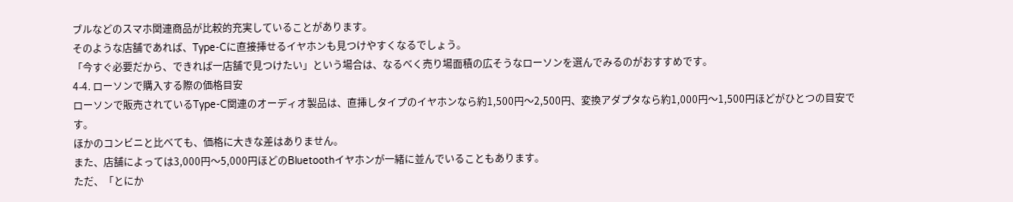ブルなどのスマホ関連商品が比較的充実していることがあります。
そのような店舗であれば、Type-Cに直接挿せるイヤホンも見つけやすくなるでしょう。
「今すぐ必要だから、できれば一店舗で見つけたい」という場合は、なるべく売り場面積の広そうなローソンを選んでみるのがおすすめです。
4-4. ローソンで購入する際の価格目安
ローソンで販売されているType-C関連のオーディオ製品は、直挿しタイプのイヤホンなら約1,500円〜2,500円、変換アダプタなら約1,000円〜1,500円ほどがひとつの目安です。
ほかのコンビニと比べても、価格に大きな差はありません。
また、店舗によっては3,000円〜5,000円ほどのBluetoothイヤホンが一緒に並んでいることもあります。
ただ、「とにか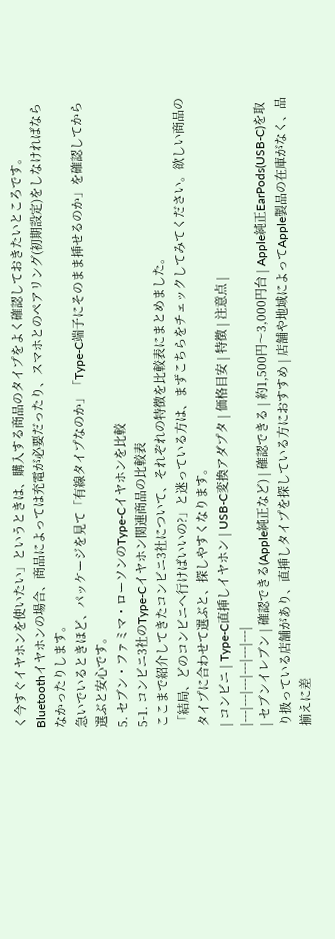く今すぐイヤホンを使いたい」というときは、購入する商品のタイプをよく確認しておきたいところです。
Bluetoothイヤホンの場合、商品によっては充電が必要だったり、スマホとのペアリング(初期設定)をしなければならなかったりします。
急いでいるときほど、パッケージを見て「有線タイプなのか」「Type-C端子にそのまま挿せるのか」を確認してから選ぶと安心です。
5. セブン・ファミマ・ローソンのType-Cイヤホンを比較
5-1. コンビニ3社のType-Cイヤホン関連商品の比較表
ここまで紹介してきたコンビニ3社について、それぞれの特徴を比較表にまとめました。
「結局、どのコンビニへ行けばいいの?」と迷っている方は、まずこちらをチェックしてみてください。欲しい商品のタイプに合わせて選ぶと、探しやすくなります。
| コンビニ | Type-C直挿しイヤホン | USB-C変換アダプタ | 価格目安 | 特徴 | 注意点 |
|---|---|---|---|---|---|
| セブンイレブン | 確認できる(Apple純正など) | 確認できる | 約1,500円〜3,000円台 | Apple純正EarPods(USB-C)を取り扱っている店舗があり、直挿しタイプを探している方におすすめ | 店舗や地域によってApple製品の在庫がなく、品揃えに差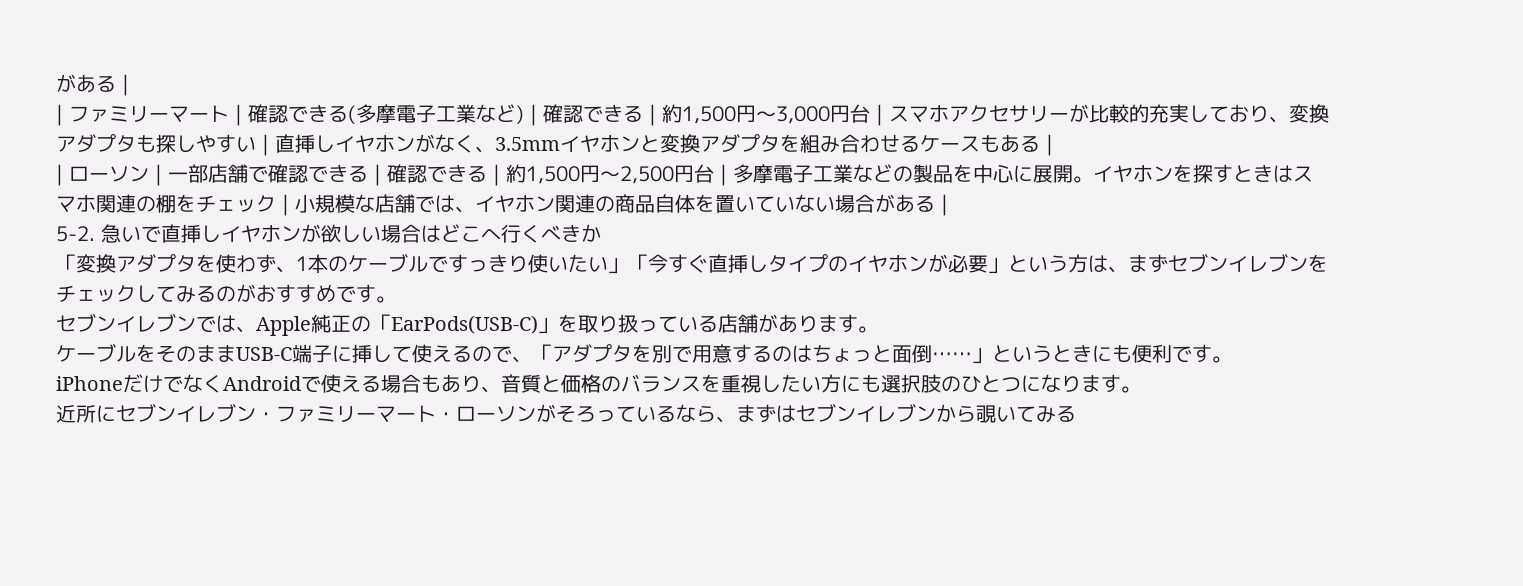がある |
| ファミリーマート | 確認できる(多摩電子工業など) | 確認できる | 約1,500円〜3,000円台 | スマホアクセサリーが比較的充実しており、変換アダプタも探しやすい | 直挿しイヤホンがなく、3.5mmイヤホンと変換アダプタを組み合わせるケースもある |
| ローソン | 一部店舗で確認できる | 確認できる | 約1,500円〜2,500円台 | 多摩電子工業などの製品を中心に展開。イヤホンを探すときはスマホ関連の棚をチェック | 小規模な店舗では、イヤホン関連の商品自体を置いていない場合がある |
5-2. 急いで直挿しイヤホンが欲しい場合はどこへ行くべきか
「変換アダプタを使わず、1本のケーブルですっきり使いたい」「今すぐ直挿しタイプのイヤホンが必要」という方は、まずセブンイレブンをチェックしてみるのがおすすめです。
セブンイレブンでは、Apple純正の「EarPods(USB-C)」を取り扱っている店舗があります。
ケーブルをそのままUSB-C端子に挿して使えるので、「アダプタを別で用意するのはちょっと面倒……」というときにも便利です。
iPhoneだけでなくAndroidで使える場合もあり、音質と価格のバランスを重視したい方にも選択肢のひとつになります。
近所にセブンイレブン・ファミリーマート・ローソンがそろっているなら、まずはセブンイレブンから覗いてみる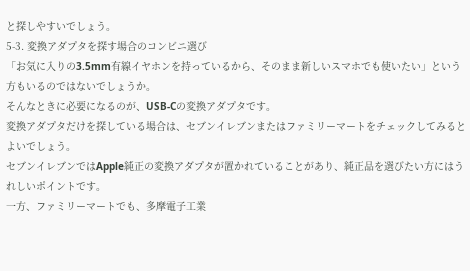と探しやすいでしょう。
5-3. 変換アダプタを探す場合のコンビニ選び
「お気に入りの3.5mm有線イヤホンを持っているから、そのまま新しいスマホでも使いたい」という方もいるのではないでしょうか。
そんなときに必要になるのが、USB-Cの変換アダプタです。
変換アダプタだけを探している場合は、セブンイレブンまたはファミリーマートをチェックしてみるとよいでしょう。
セブンイレブンではApple純正の変換アダプタが置かれていることがあり、純正品を選びたい方にはうれしいポイントです。
一方、ファミリーマートでも、多摩電子工業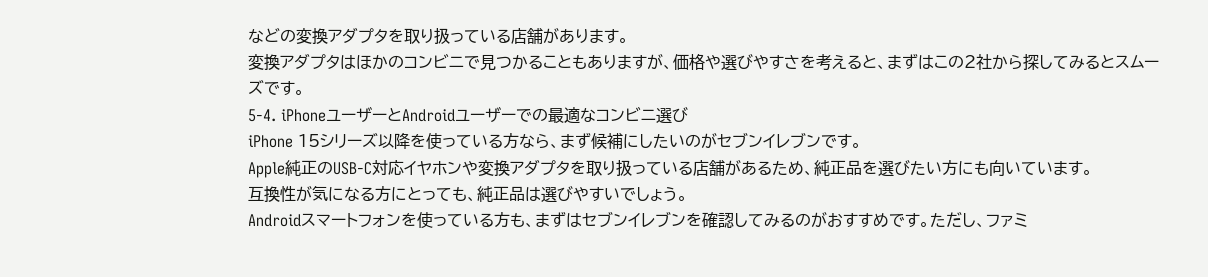などの変換アダプタを取り扱っている店舗があります。
変換アダプタはほかのコンビニで見つかることもありますが、価格や選びやすさを考えると、まずはこの2社から探してみるとスムーズです。
5-4. iPhoneユーザーとAndroidユーザーでの最適なコンビニ選び
iPhone 15シリーズ以降を使っている方なら、まず候補にしたいのがセブンイレブンです。
Apple純正のUSB-C対応イヤホンや変換アダプタを取り扱っている店舗があるため、純正品を選びたい方にも向いています。
互換性が気になる方にとっても、純正品は選びやすいでしょう。
Androidスマートフォンを使っている方も、まずはセブンイレブンを確認してみるのがおすすめです。ただし、ファミ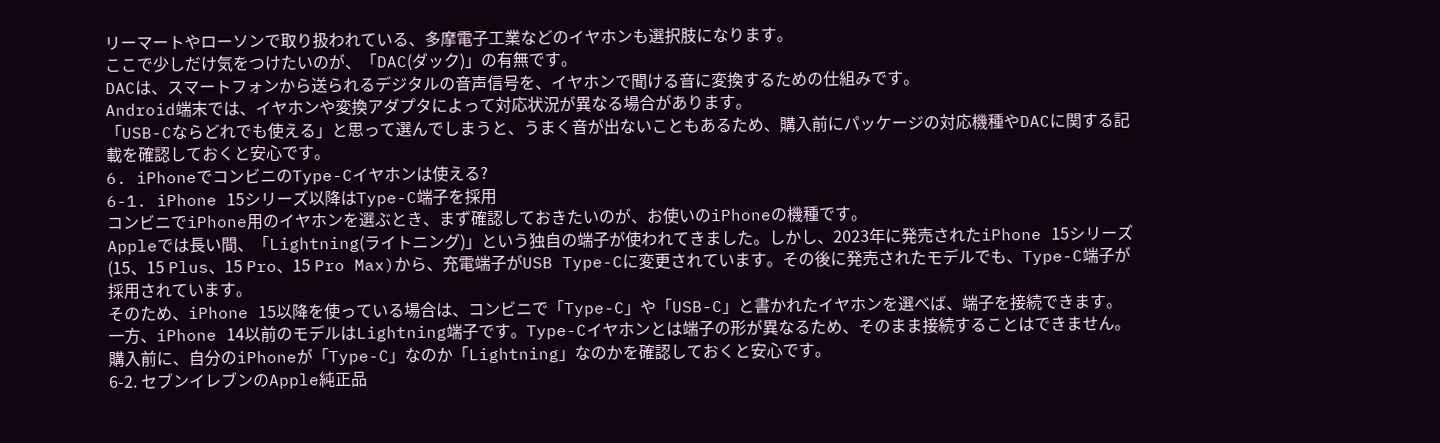リーマートやローソンで取り扱われている、多摩電子工業などのイヤホンも選択肢になります。
ここで少しだけ気をつけたいのが、「DAC(ダック)」の有無です。
DACは、スマートフォンから送られるデジタルの音声信号を、イヤホンで聞ける音に変換するための仕組みです。
Android端末では、イヤホンや変換アダプタによって対応状況が異なる場合があります。
「USB-Cならどれでも使える」と思って選んでしまうと、うまく音が出ないこともあるため、購入前にパッケージの対応機種やDACに関する記載を確認しておくと安心です。
6. iPhoneでコンビニのType-Cイヤホンは使える?
6-1. iPhone 15シリーズ以降はType-C端子を採用
コンビニでiPhone用のイヤホンを選ぶとき、まず確認しておきたいのが、お使いのiPhoneの機種です。
Appleでは長い間、「Lightning(ライトニング)」という独自の端子が使われてきました。しかし、2023年に発売されたiPhone 15シリーズ(15、15 Plus、15 Pro、15 Pro Max)から、充電端子がUSB Type-Cに変更されています。その後に発売されたモデルでも、Type-C端子が採用されています。
そのため、iPhone 15以降を使っている場合は、コンビニで「Type-C」や「USB-C」と書かれたイヤホンを選べば、端子を接続できます。
一方、iPhone 14以前のモデルはLightning端子です。Type-Cイヤホンとは端子の形が異なるため、そのまま接続することはできません。
購入前に、自分のiPhoneが「Type-C」なのか「Lightning」なのかを確認しておくと安心です。
6-2. セブンイレブンのApple純正品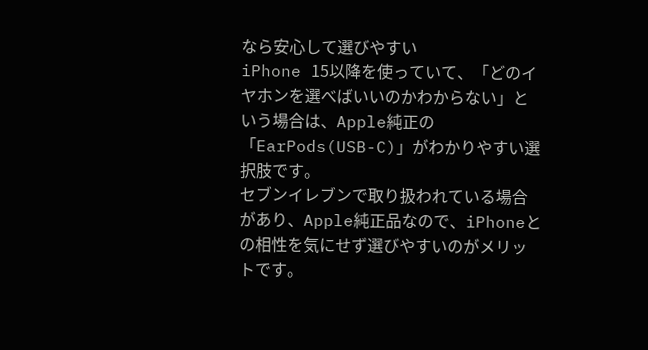なら安心して選びやすい
iPhone 15以降を使っていて、「どのイヤホンを選べばいいのかわからない」という場合は、Apple純正の「EarPods(USB-C)」がわかりやすい選択肢です。
セブンイレブンで取り扱われている場合があり、Apple純正品なので、iPhoneとの相性を気にせず選びやすいのがメリットです。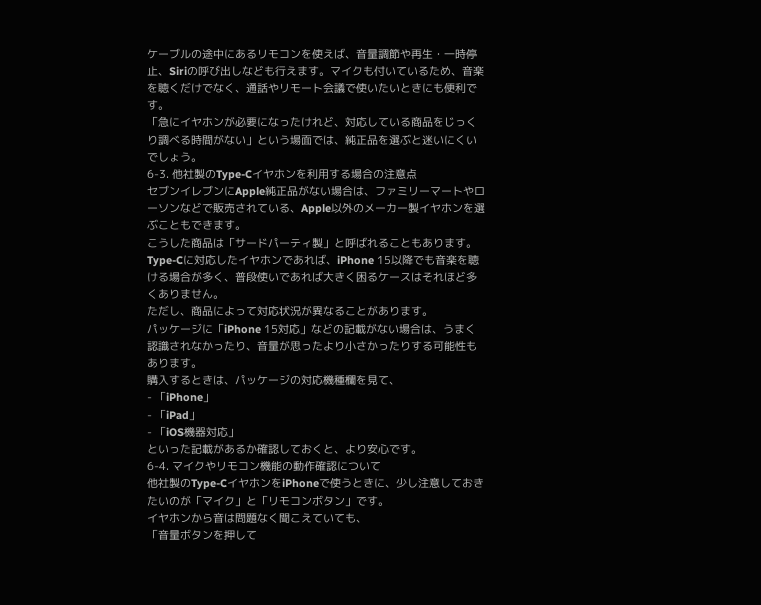ケーブルの途中にあるリモコンを使えば、音量調節や再生・一時停止、Siriの呼び出しなども行えます。マイクも付いているため、音楽を聴くだけでなく、通話やリモート会議で使いたいときにも便利です。
「急にイヤホンが必要になったけれど、対応している商品をじっくり調べる時間がない」という場面では、純正品を選ぶと迷いにくいでしょう。
6-3. 他社製のType-Cイヤホンを利用する場合の注意点
セブンイレブンにApple純正品がない場合は、ファミリーマートやローソンなどで販売されている、Apple以外のメーカー製イヤホンを選ぶこともできます。
こうした商品は「サードパーティ製」と呼ばれることもあります。
Type-Cに対応したイヤホンであれば、iPhone 15以降でも音楽を聴ける場合が多く、普段使いであれば大きく困るケースはそれほど多くありません。
ただし、商品によって対応状況が異なることがあります。
パッケージに「iPhone 15対応」などの記載がない場合は、うまく認識されなかったり、音量が思ったより小さかったりする可能性もあります。
購入するときは、パッケージの対応機種欄を見て、
- 「iPhone」
- 「iPad」
- 「iOS機器対応」
といった記載があるか確認しておくと、より安心です。
6-4. マイクやリモコン機能の動作確認について
他社製のType-CイヤホンをiPhoneで使うときに、少し注意しておきたいのが「マイク」と「リモコンボタン」です。
イヤホンから音は問題なく聞こえていても、
「音量ボタンを押して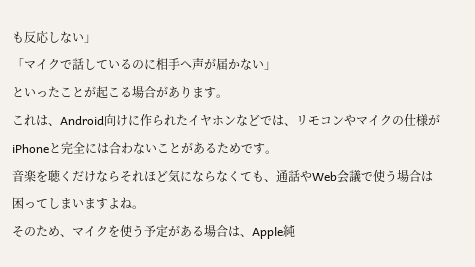も反応しない」
「マイクで話しているのに相手へ声が届かない」
といったことが起こる場合があります。
これは、Android向けに作られたイヤホンなどでは、リモコンやマイクの仕様がiPhoneと完全には合わないことがあるためです。
音楽を聴くだけならそれほど気にならなくても、通話やWeb会議で使う場合は困ってしまいますよね。
そのため、マイクを使う予定がある場合は、Apple純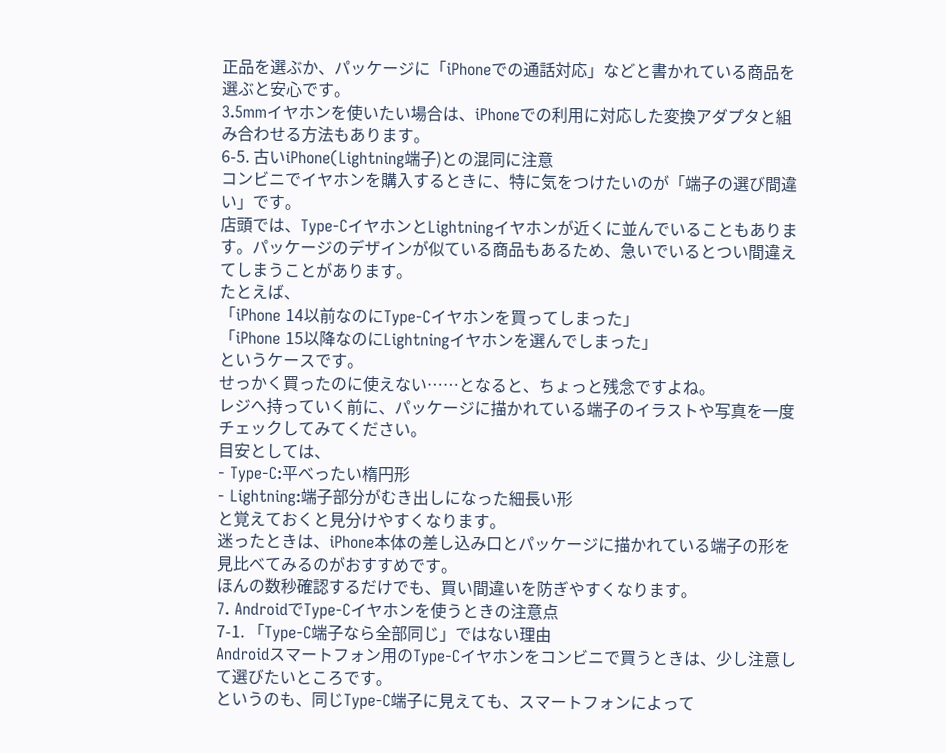正品を選ぶか、パッケージに「iPhoneでの通話対応」などと書かれている商品を選ぶと安心です。
3.5mmイヤホンを使いたい場合は、iPhoneでの利用に対応した変換アダプタと組み合わせる方法もあります。
6-5. 古いiPhone(Lightning端子)との混同に注意
コンビニでイヤホンを購入するときに、特に気をつけたいのが「端子の選び間違い」です。
店頭では、Type-CイヤホンとLightningイヤホンが近くに並んでいることもあります。パッケージのデザインが似ている商品もあるため、急いでいるとつい間違えてしまうことがあります。
たとえば、
「iPhone 14以前なのにType-Cイヤホンを買ってしまった」
「iPhone 15以降なのにLightningイヤホンを選んでしまった」
というケースです。
せっかく買ったのに使えない……となると、ちょっと残念ですよね。
レジへ持っていく前に、パッケージに描かれている端子のイラストや写真を一度チェックしてみてください。
目安としては、
- Type-C:平べったい楕円形
- Lightning:端子部分がむき出しになった細長い形
と覚えておくと見分けやすくなります。
迷ったときは、iPhone本体の差し込み口とパッケージに描かれている端子の形を見比べてみるのがおすすめです。
ほんの数秒確認するだけでも、買い間違いを防ぎやすくなります。
7. AndroidでType-Cイヤホンを使うときの注意点
7-1. 「Type-C端子なら全部同じ」ではない理由
Androidスマートフォン用のType-Cイヤホンをコンビニで買うときは、少し注意して選びたいところです。
というのも、同じType-C端子に見えても、スマートフォンによって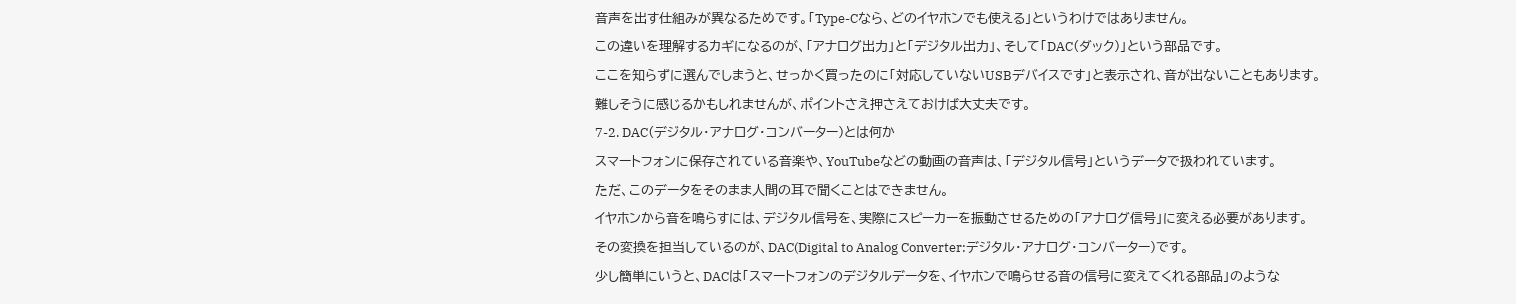音声を出す仕組みが異なるためです。「Type-Cなら、どのイヤホンでも使える」というわけではありません。
この違いを理解するカギになるのが、「アナログ出力」と「デジタル出力」、そして「DAC(ダック)」という部品です。
ここを知らずに選んでしまうと、せっかく買ったのに「対応していないUSBデバイスです」と表示され、音が出ないこともあります。
難しそうに感じるかもしれませんが、ポイントさえ押さえておけば大丈夫です。
7-2. DAC(デジタル・アナログ・コンバーター)とは何か
スマートフォンに保存されている音楽や、YouTubeなどの動画の音声は、「デジタル信号」というデータで扱われています。
ただ、このデータをそのまま人間の耳で聞くことはできません。
イヤホンから音を鳴らすには、デジタル信号を、実際にスピーカーを振動させるための「アナログ信号」に変える必要があります。
その変換を担当しているのが、DAC(Digital to Analog Converter:デジタル・アナログ・コンバーター)です。
少し簡単にいうと、DACは「スマートフォンのデジタルデータを、イヤホンで鳴らせる音の信号に変えてくれる部品」のような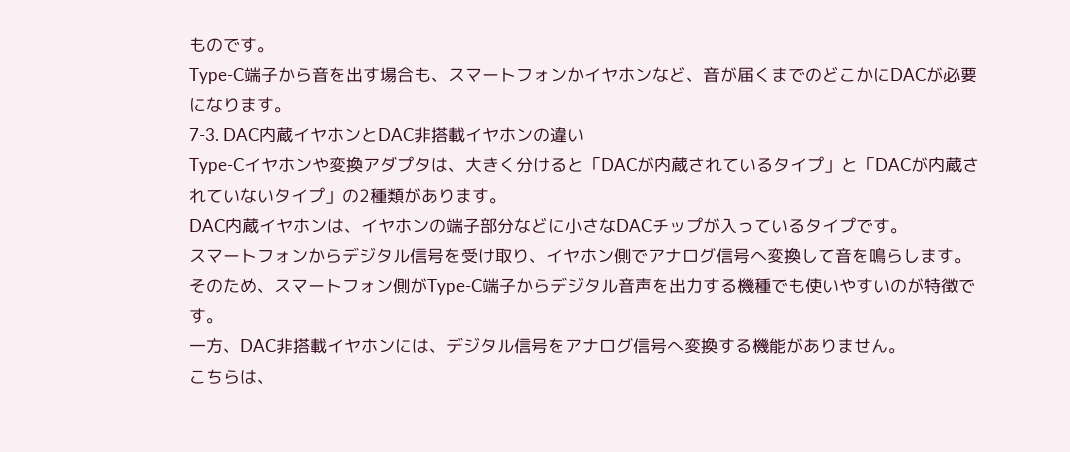ものです。
Type-C端子から音を出す場合も、スマートフォンかイヤホンなど、音が届くまでのどこかにDACが必要になります。
7-3. DAC内蔵イヤホンとDAC非搭載イヤホンの違い
Type-Cイヤホンや変換アダプタは、大きく分けると「DACが内蔵されているタイプ」と「DACが内蔵されていないタイプ」の2種類があります。
DAC内蔵イヤホンは、イヤホンの端子部分などに小さなDACチップが入っているタイプです。
スマートフォンからデジタル信号を受け取り、イヤホン側でアナログ信号へ変換して音を鳴らします。
そのため、スマートフォン側がType-C端子からデジタル音声を出力する機種でも使いやすいのが特徴です。
一方、DAC非搭載イヤホンには、デジタル信号をアナログ信号へ変換する機能がありません。
こちらは、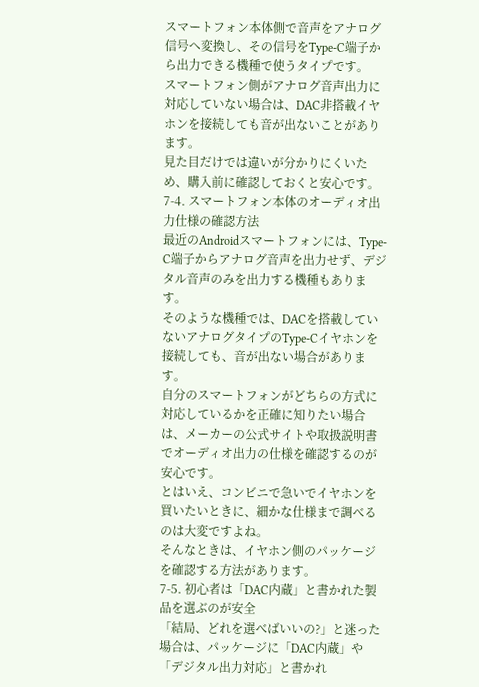スマートフォン本体側で音声をアナログ信号へ変換し、その信号をType-C端子から出力できる機種で使うタイプです。
スマートフォン側がアナログ音声出力に対応していない場合は、DAC非搭載イヤホンを接続しても音が出ないことがあります。
見た目だけでは違いが分かりにくいため、購入前に確認しておくと安心です。
7-4. スマートフォン本体のオーディオ出力仕様の確認方法
最近のAndroidスマートフォンには、Type-C端子からアナログ音声を出力せず、デジタル音声のみを出力する機種もあります。
そのような機種では、DACを搭載していないアナログタイプのType-Cイヤホンを接続しても、音が出ない場合があります。
自分のスマートフォンがどちらの方式に対応しているかを正確に知りたい場合は、メーカーの公式サイトや取扱説明書でオーディオ出力の仕様を確認するのが安心です。
とはいえ、コンビニで急いでイヤホンを買いたいときに、細かな仕様まで調べるのは大変ですよね。
そんなときは、イヤホン側のパッケージを確認する方法があります。
7-5. 初心者は「DAC内蔵」と書かれた製品を選ぶのが安全
「結局、どれを選べばいいの?」と迷った場合は、パッケージに「DAC内蔵」や「デジタル出力対応」と書かれ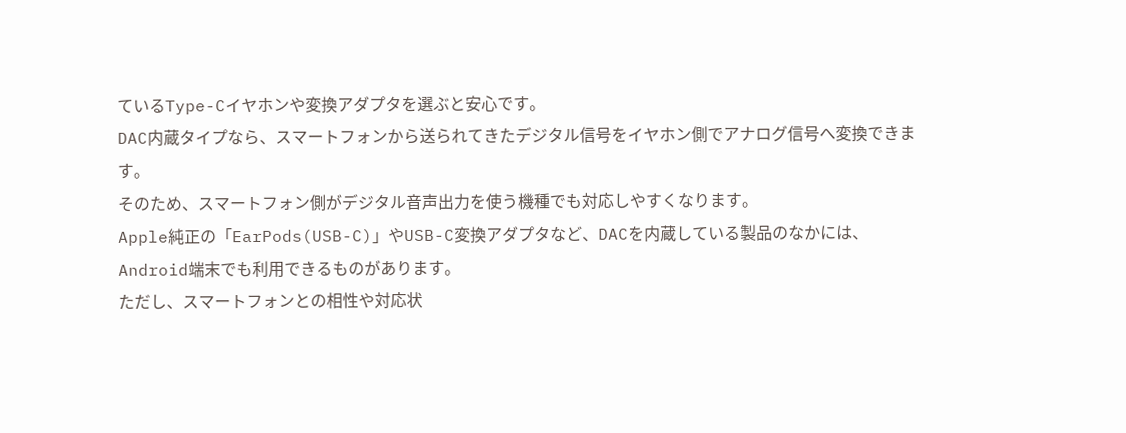ているType-Cイヤホンや変換アダプタを選ぶと安心です。
DAC内蔵タイプなら、スマートフォンから送られてきたデジタル信号をイヤホン側でアナログ信号へ変換できます。
そのため、スマートフォン側がデジタル音声出力を使う機種でも対応しやすくなります。
Apple純正の「EarPods(USB-C)」やUSB-C変換アダプタなど、DACを内蔵している製品のなかには、Android端末でも利用できるものがあります。
ただし、スマートフォンとの相性や対応状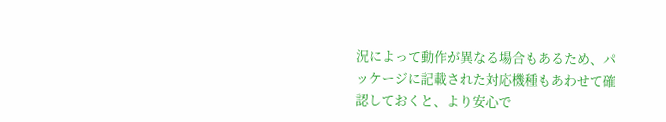況によって動作が異なる場合もあるため、パッケージに記載された対応機種もあわせて確認しておくと、より安心で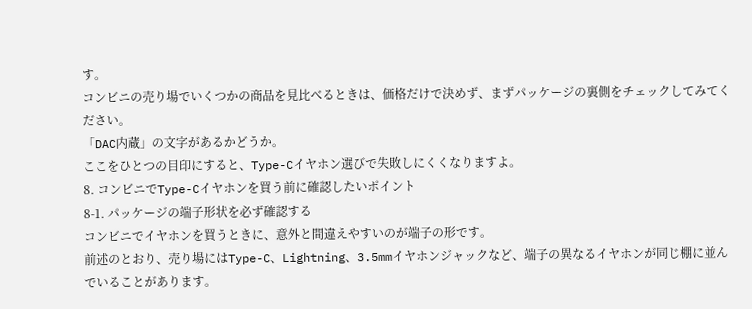す。
コンビニの売り場でいくつかの商品を見比べるときは、価格だけで決めず、まずパッケージの裏側をチェックしてみてください。
「DAC内蔵」の文字があるかどうか。
ここをひとつの目印にすると、Type-Cイヤホン選びで失敗しにくくなりますよ。
8. コンビニでType-Cイヤホンを買う前に確認したいポイント
8-1. パッケージの端子形状を必ず確認する
コンビニでイヤホンを買うときに、意外と間違えやすいのが端子の形です。
前述のとおり、売り場にはType-C、Lightning、3.5mmイヤホンジャックなど、端子の異なるイヤホンが同じ棚に並んでいることがあります。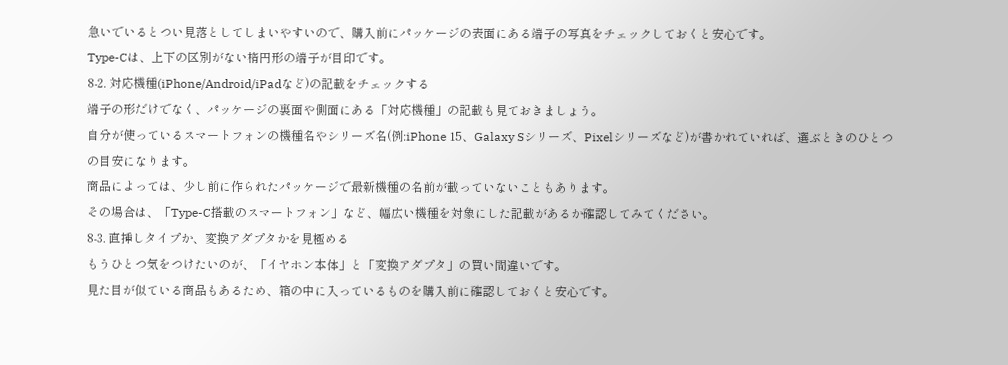急いでいるとつい見落としてしまいやすいので、購入前にパッケージの表面にある端子の写真をチェックしておくと安心です。
Type-Cは、上下の区別がない楕円形の端子が目印です。
8-2. 対応機種(iPhone/Android/iPadなど)の記載をチェックする
端子の形だけでなく、パッケージの裏面や側面にある「対応機種」の記載も見ておきましょう。
自分が使っているスマートフォンの機種名やシリーズ名(例:iPhone 15、Galaxy Sシリーズ、Pixelシリーズなど)が書かれていれば、選ぶときのひとつの目安になります。
商品によっては、少し前に作られたパッケージで最新機種の名前が載っていないこともあります。
その場合は、「Type-C搭載のスマートフォン」など、幅広い機種を対象にした記載があるか確認してみてください。
8-3. 直挿しタイプか、変換アダプタかを見極める
もうひとつ気をつけたいのが、「イヤホン本体」と「変換アダプタ」の買い間違いです。
見た目が似ている商品もあるため、箱の中に入っているものを購入前に確認しておくと安心です。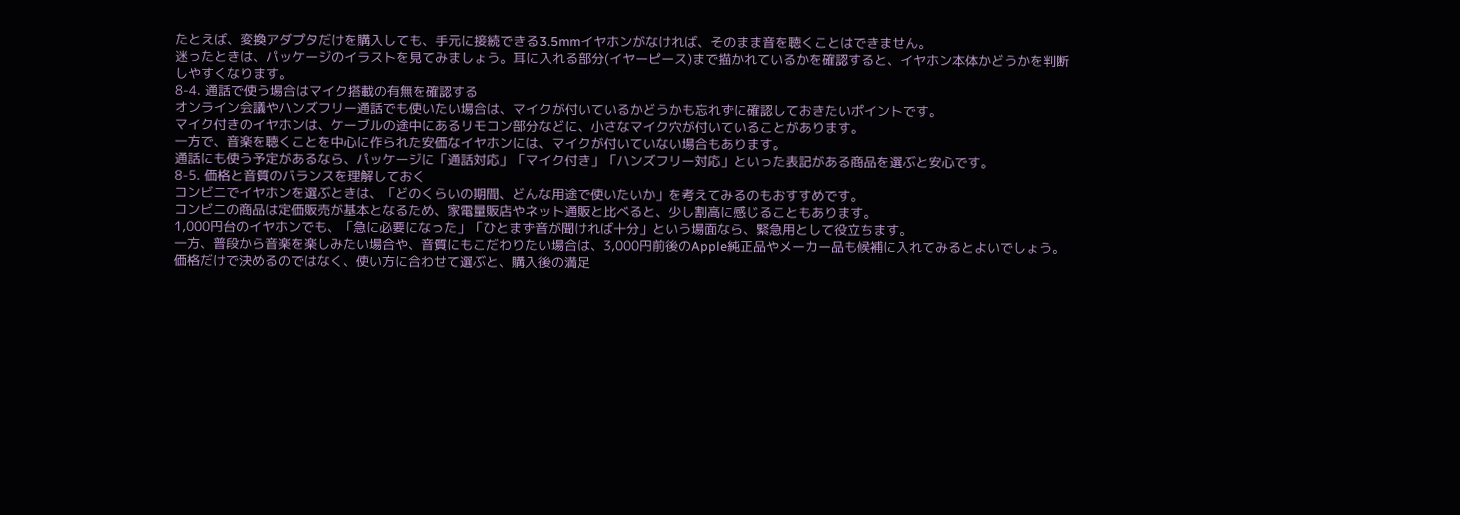たとえば、変換アダプタだけを購入しても、手元に接続できる3.5mmイヤホンがなければ、そのまま音を聴くことはできません。
迷ったときは、パッケージのイラストを見てみましょう。耳に入れる部分(イヤーピース)まで描かれているかを確認すると、イヤホン本体かどうかを判断しやすくなります。
8-4. 通話で使う場合はマイク搭載の有無を確認する
オンライン会議やハンズフリー通話でも使いたい場合は、マイクが付いているかどうかも忘れずに確認しておきたいポイントです。
マイク付きのイヤホンは、ケーブルの途中にあるリモコン部分などに、小さなマイク穴が付いていることがあります。
一方で、音楽を聴くことを中心に作られた安価なイヤホンには、マイクが付いていない場合もあります。
通話にも使う予定があるなら、パッケージに「通話対応」「マイク付き」「ハンズフリー対応」といった表記がある商品を選ぶと安心です。
8-5. 価格と音質のバランスを理解しておく
コンビニでイヤホンを選ぶときは、「どのくらいの期間、どんな用途で使いたいか」を考えてみるのもおすすめです。
コンビニの商品は定価販売が基本となるため、家電量販店やネット通販と比べると、少し割高に感じることもあります。
1,000円台のイヤホンでも、「急に必要になった」「ひとまず音が聞ければ十分」という場面なら、緊急用として役立ちます。
一方、普段から音楽を楽しみたい場合や、音質にもこだわりたい場合は、3,000円前後のApple純正品やメーカー品も候補に入れてみるとよいでしょう。
価格だけで決めるのではなく、使い方に合わせて選ぶと、購入後の満足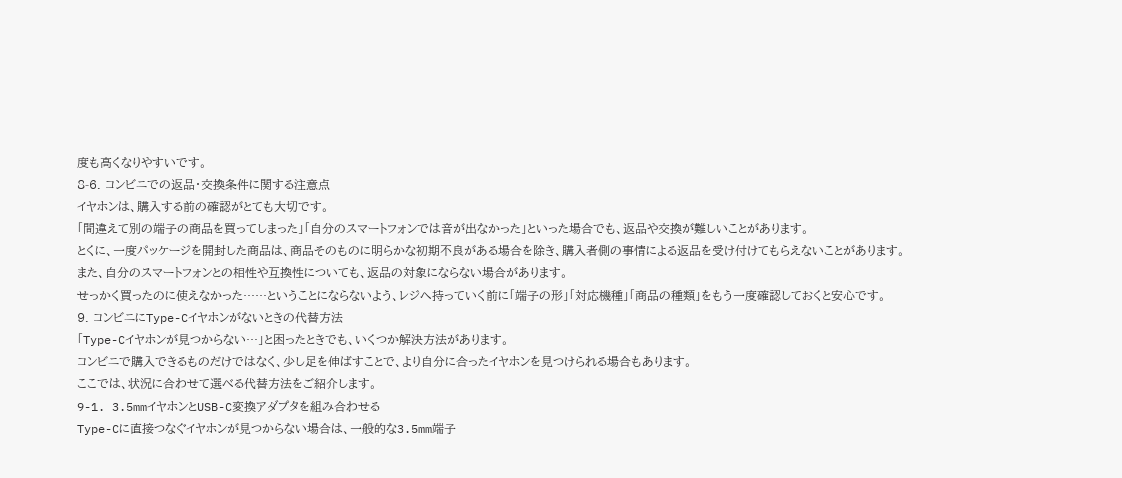度も高くなりやすいです。
8-6. コンビニでの返品・交換条件に関する注意点
イヤホンは、購入する前の確認がとても大切です。
「間違えて別の端子の商品を買ってしまった」「自分のスマートフォンでは音が出なかった」といった場合でも、返品や交換が難しいことがあります。
とくに、一度パッケージを開封した商品は、商品そのものに明らかな初期不良がある場合を除き、購入者側の事情による返品を受け付けてもらえないことがあります。
また、自分のスマートフォンとの相性や互換性についても、返品の対象にならない場合があります。
せっかく買ったのに使えなかった……ということにならないよう、レジへ持っていく前に「端子の形」「対応機種」「商品の種類」をもう一度確認しておくと安心です。
9. コンビニにType-Cイヤホンがないときの代替方法
「Type-Cイヤホンが見つからない…」と困ったときでも、いくつか解決方法があります。
コンビニで購入できるものだけではなく、少し足を伸ばすことで、より自分に合ったイヤホンを見つけられる場合もあります。
ここでは、状況に合わせて選べる代替方法をご紹介します。
9-1. 3.5mmイヤホンとUSB-C変換アダプタを組み合わせる
Type-Cに直接つなぐイヤホンが見つからない場合は、一般的な3.5mm端子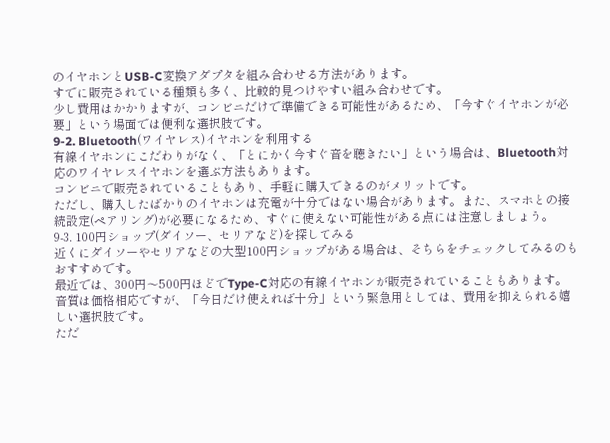のイヤホンとUSB-C変換アダプタを組み合わせる方法があります。
すでに販売されている種類も多く、比較的見つけやすい組み合わせです。
少し費用はかかりますが、コンビニだけで準備できる可能性があるため、「今すぐイヤホンが必要」という場面では便利な選択肢です。
9-2. Bluetooth(ワイヤレス)イヤホンを利用する
有線イヤホンにこだわりがなく、「とにかく今すぐ音を聴きたい」という場合は、Bluetooth対応のワイヤレスイヤホンを選ぶ方法もあります。
コンビニで販売されていることもあり、手軽に購入できるのがメリットです。
ただし、購入したばかりのイヤホンは充電が十分ではない場合があります。また、スマホとの接続設定(ペアリング)が必要になるため、すぐに使えない可能性がある点には注意しましょう。
9-3. 100円ショップ(ダイソー、セリアなど)を探してみる
近くにダイソーやセリアなどの大型100円ショップがある場合は、そちらをチェックしてみるのもおすすめです。
最近では、300円〜500円ほどでType-C対応の有線イヤホンが販売されていることもあります。
音質は価格相応ですが、「今日だけ使えれば十分」という緊急用としては、費用を抑えられる嬉しい選択肢です。
ただ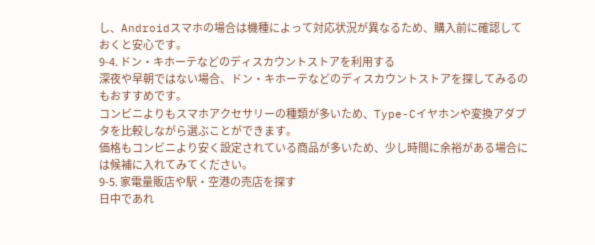し、Androidスマホの場合は機種によって対応状況が異なるため、購入前に確認しておくと安心です。
9-4. ドン・キホーテなどのディスカウントストアを利用する
深夜や早朝ではない場合、ドン・キホーテなどのディスカウントストアを探してみるのもおすすめです。
コンビニよりもスマホアクセサリーの種類が多いため、Type-Cイヤホンや変換アダプタを比較しながら選ぶことができます。
価格もコンビニより安く設定されている商品が多いため、少し時間に余裕がある場合には候補に入れてみてください。
9-5. 家電量販店や駅・空港の売店を探す
日中であれ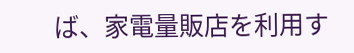ば、家電量販店を利用す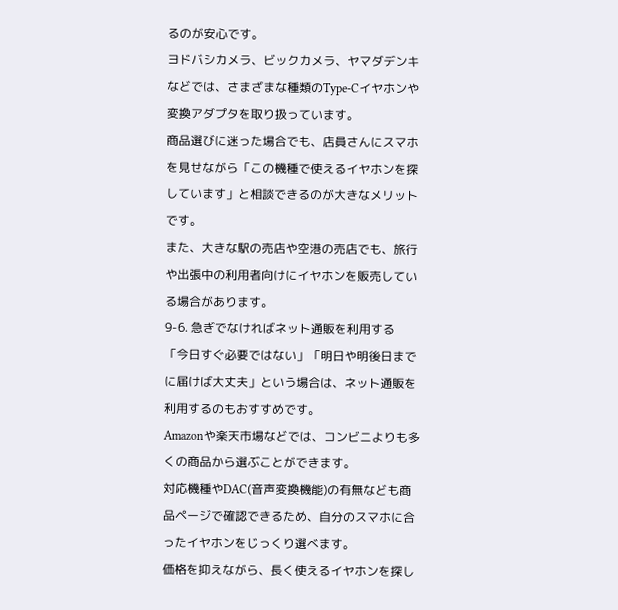るのが安心です。
ヨドバシカメラ、ビックカメラ、ヤマダデンキなどでは、さまざまな種類のType-Cイヤホンや変換アダプタを取り扱っています。
商品選びに迷った場合でも、店員さんにスマホを見せながら「この機種で使えるイヤホンを探しています」と相談できるのが大きなメリットです。
また、大きな駅の売店や空港の売店でも、旅行や出張中の利用者向けにイヤホンを販売している場合があります。
9-6. 急ぎでなければネット通販を利用する
「今日すぐ必要ではない」「明日や明後日までに届けば大丈夫」という場合は、ネット通販を利用するのもおすすめです。
Amazonや楽天市場などでは、コンビニよりも多くの商品から選ぶことができます。
対応機種やDAC(音声変換機能)の有無なども商品ページで確認できるため、自分のスマホに合ったイヤホンをじっくり選べます。
価格を抑えながら、長く使えるイヤホンを探し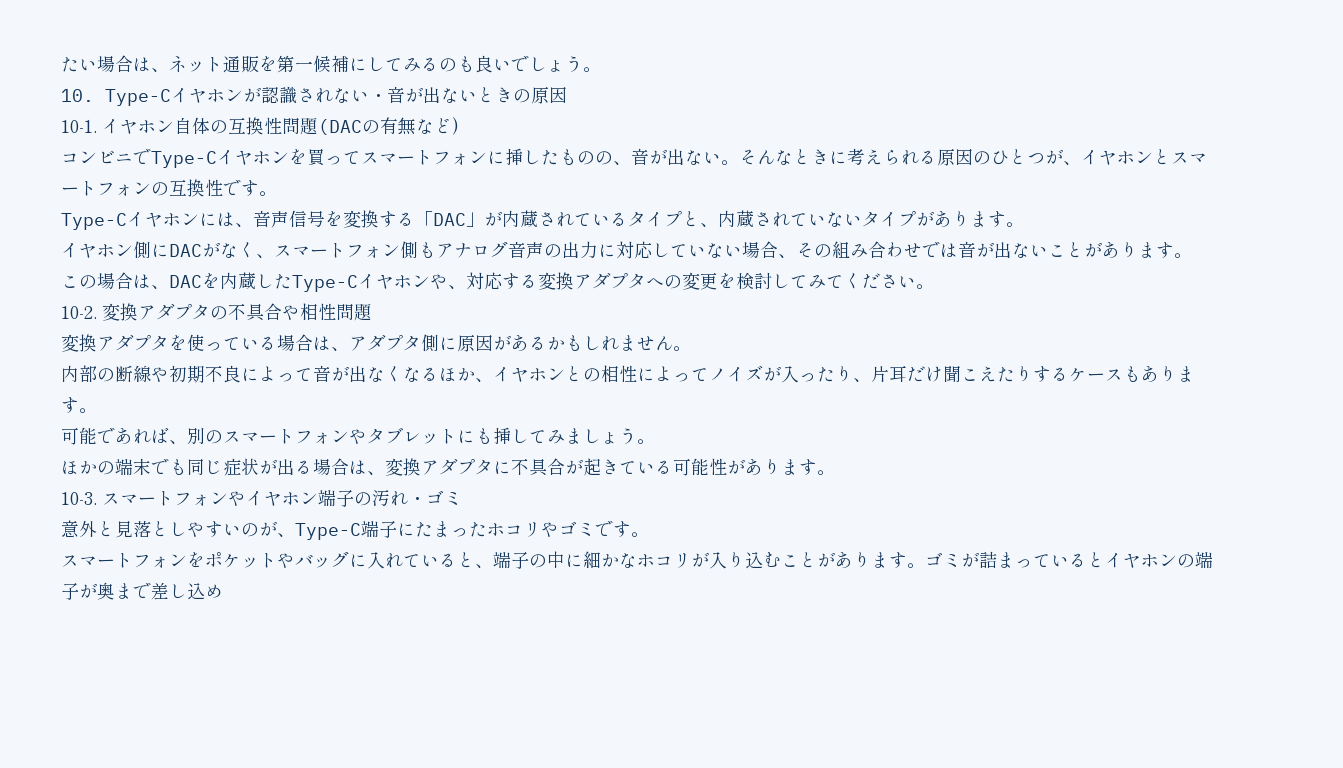たい場合は、ネット通販を第一候補にしてみるのも良いでしょう。
10. Type-Cイヤホンが認識されない・音が出ないときの原因
10-1. イヤホン自体の互換性問題(DACの有無など)
コンビニでType-Cイヤホンを買ってスマートフォンに挿したものの、音が出ない。そんなときに考えられる原因のひとつが、イヤホンとスマートフォンの互換性です。
Type-Cイヤホンには、音声信号を変換する「DAC」が内蔵されているタイプと、内蔵されていないタイプがあります。
イヤホン側にDACがなく、スマートフォン側もアナログ音声の出力に対応していない場合、その組み合わせでは音が出ないことがあります。
この場合は、DACを内蔵したType-Cイヤホンや、対応する変換アダプタへの変更を検討してみてください。
10-2. 変換アダプタの不具合や相性問題
変換アダプタを使っている場合は、アダプタ側に原因があるかもしれません。
内部の断線や初期不良によって音が出なくなるほか、イヤホンとの相性によってノイズが入ったり、片耳だけ聞こえたりするケースもあります。
可能であれば、別のスマートフォンやタブレットにも挿してみましょう。
ほかの端末でも同じ症状が出る場合は、変換アダプタに不具合が起きている可能性があります。
10-3. スマートフォンやイヤホン端子の汚れ・ゴミ
意外と見落としやすいのが、Type-C端子にたまったホコリやゴミです。
スマートフォンをポケットやバッグに入れていると、端子の中に細かなホコリが入り込むことがあります。ゴミが詰まっているとイヤホンの端子が奥まで差し込め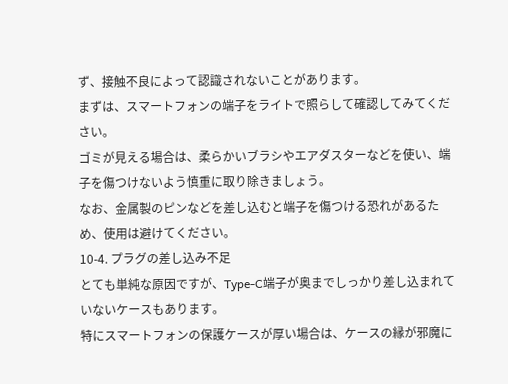ず、接触不良によって認識されないことがあります。
まずは、スマートフォンの端子をライトで照らして確認してみてください。
ゴミが見える場合は、柔らかいブラシやエアダスターなどを使い、端子を傷つけないよう慎重に取り除きましょう。
なお、金属製のピンなどを差し込むと端子を傷つける恐れがあるため、使用は避けてください。
10-4. プラグの差し込み不足
とても単純な原因ですが、Type-C端子が奥までしっかり差し込まれていないケースもあります。
特にスマートフォンの保護ケースが厚い場合は、ケースの縁が邪魔に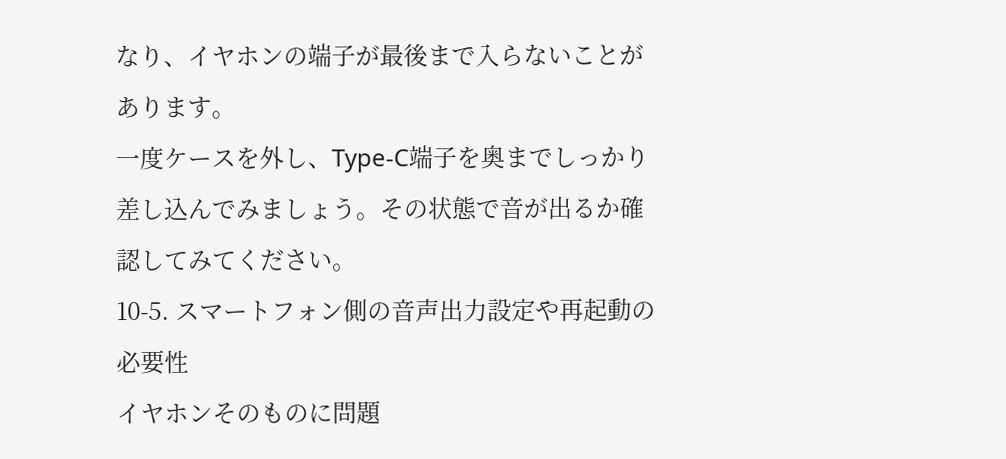なり、イヤホンの端子が最後まで入らないことがあります。
一度ケースを外し、Type-C端子を奥までしっかり差し込んでみましょう。その状態で音が出るか確認してみてください。
10-5. スマートフォン側の音声出力設定や再起動の必要性
イヤホンそのものに問題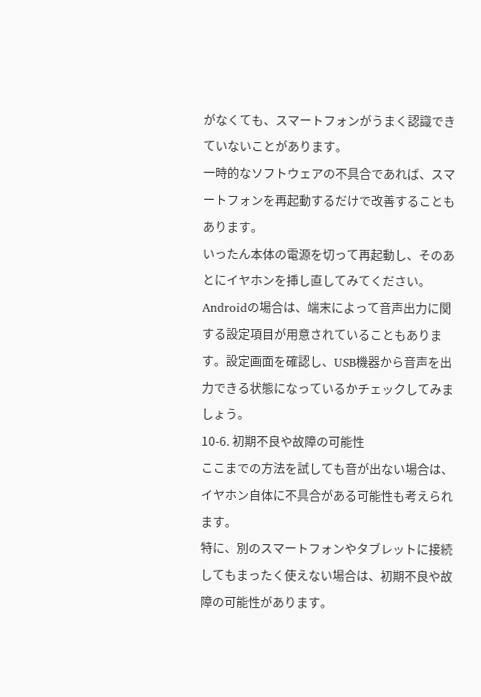がなくても、スマートフォンがうまく認識できていないことがあります。
一時的なソフトウェアの不具合であれば、スマートフォンを再起動するだけで改善することもあります。
いったん本体の電源を切って再起動し、そのあとにイヤホンを挿し直してみてください。
Androidの場合は、端末によって音声出力に関する設定項目が用意されていることもあります。設定画面を確認し、USB機器から音声を出力できる状態になっているかチェックしてみましょう。
10-6. 初期不良や故障の可能性
ここまでの方法を試しても音が出ない場合は、イヤホン自体に不具合がある可能性も考えられます。
特に、別のスマートフォンやタブレットに接続してもまったく使えない場合は、初期不良や故障の可能性があります。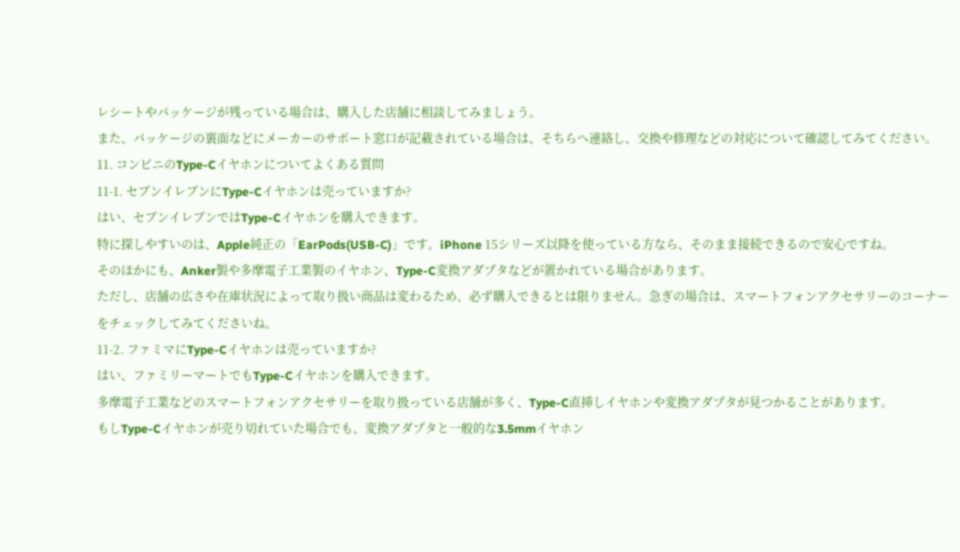レシートやパッケージが残っている場合は、購入した店舗に相談してみましょう。
また、パッケージの裏面などにメーカーのサポート窓口が記載されている場合は、そちらへ連絡し、交換や修理などの対応について確認してみてください。
11. コンビニのType-Cイヤホンについてよくある質問
11-1. セブンイレブンにType-Cイヤホンは売っていますか?
はい、セブンイレブンではType-Cイヤホンを購入できます。
特に探しやすいのは、Apple純正の「EarPods(USB-C)」です。iPhone 15シリーズ以降を使っている方なら、そのまま接続できるので安心ですね。
そのほかにも、Anker製や多摩電子工業製のイヤホン、Type-C変換アダプタなどが置かれている場合があります。
ただし、店舗の広さや在庫状況によって取り扱い商品は変わるため、必ず購入できるとは限りません。急ぎの場合は、スマートフォンアクセサリーのコーナーをチェックしてみてくださいね。
11-2. ファミマにType-Cイヤホンは売っていますか?
はい、ファミリーマートでもType-Cイヤホンを購入できます。
多摩電子工業などのスマートフォンアクセサリーを取り扱っている店舗が多く、Type-C直挿しイヤホンや変換アダプタが見つかることがあります。
もしType-Cイヤホンが売り切れていた場合でも、変換アダプタと一般的な3.5mmイヤホン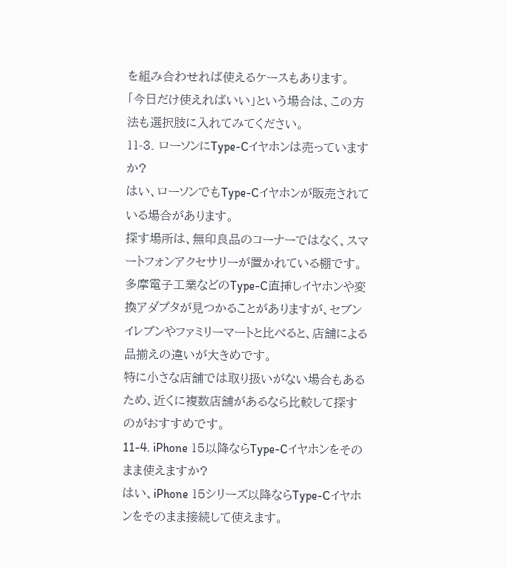を組み合わせれば使えるケースもあります。
「今日だけ使えればいい」という場合は、この方法も選択肢に入れてみてください。
11-3. ローソンにType-Cイヤホンは売っていますか?
はい、ローソンでもType-Cイヤホンが販売されている場合があります。
探す場所は、無印良品のコーナーではなく、スマートフォンアクセサリーが置かれている棚です。
多摩電子工業などのType-C直挿しイヤホンや変換アダプタが見つかることがありますが、セブンイレブンやファミリーマートと比べると、店舗による品揃えの違いが大きめです。
特に小さな店舗では取り扱いがない場合もあるため、近くに複数店舗があるなら比較して探すのがおすすめです。
11-4. iPhone 15以降ならType-Cイヤホンをそのまま使えますか?
はい、iPhone 15シリーズ以降ならType-Cイヤホンをそのまま接続して使えます。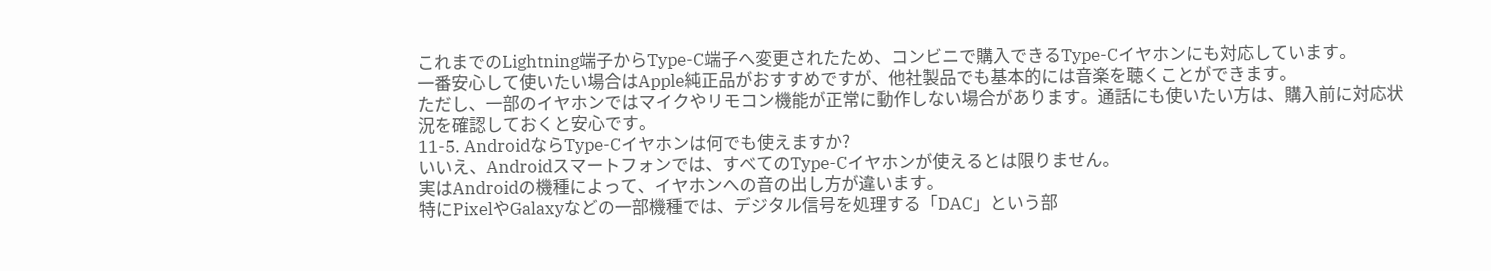これまでのLightning端子からType-C端子へ変更されたため、コンビニで購入できるType-Cイヤホンにも対応しています。
一番安心して使いたい場合はApple純正品がおすすめですが、他社製品でも基本的には音楽を聴くことができます。
ただし、一部のイヤホンではマイクやリモコン機能が正常に動作しない場合があります。通話にも使いたい方は、購入前に対応状況を確認しておくと安心です。
11-5. AndroidならType-Cイヤホンは何でも使えますか?
いいえ、Androidスマートフォンでは、すべてのType-Cイヤホンが使えるとは限りません。
実はAndroidの機種によって、イヤホンへの音の出し方が違います。
特にPixelやGalaxyなどの一部機種では、デジタル信号を処理する「DAC」という部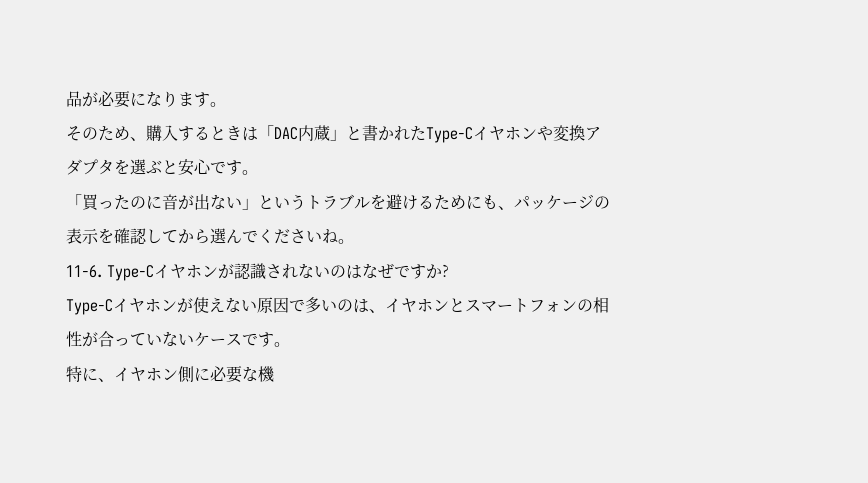品が必要になります。
そのため、購入するときは「DAC内蔵」と書かれたType-Cイヤホンや変換アダプタを選ぶと安心です。
「買ったのに音が出ない」というトラブルを避けるためにも、パッケージの表示を確認してから選んでくださいね。
11-6. Type-Cイヤホンが認識されないのはなぜですか?
Type-Cイヤホンが使えない原因で多いのは、イヤホンとスマートフォンの相性が合っていないケースです。
特に、イヤホン側に必要な機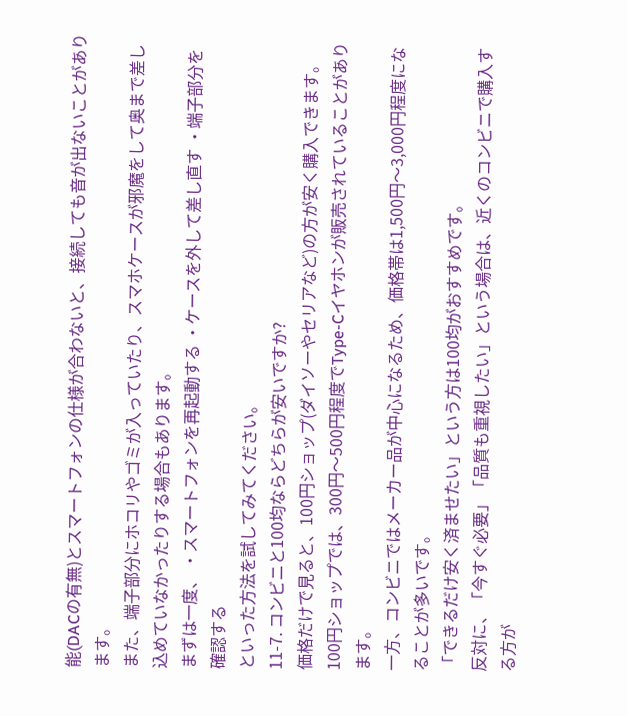能(DACの有無)とスマートフォンの仕様が合わないと、接続しても音が出ないことがあります。
また、端子部分にホコリやゴミが入っていたり、スマホケースが邪魔をして奥まで差し込めていなかったりする場合もあります。
まずは一度、 ・スマートフォンを再起動する ・ケースを外して差し直す ・端子部分を確認する
といった方法を試してみてください。
11-7. コンビニと100均ならどちらが安いですか?
価格だけで見ると、100円ショップ(ダイソーやセリアなど)の方が安く購入できます。
100円ショップでは、300円〜500円程度でType-Cイヤホンが販売されていることがあります。
一方、コンビニではメーカー品が中心になるため、価格帯は1,500円〜3,000円程度になることが多いです。
「できるだけ安く済ませたい」という方は100均がおすすめです。
反対に、「今すぐ必要」「品質も重視したい」という場合は、近くのコンビニで購入する方が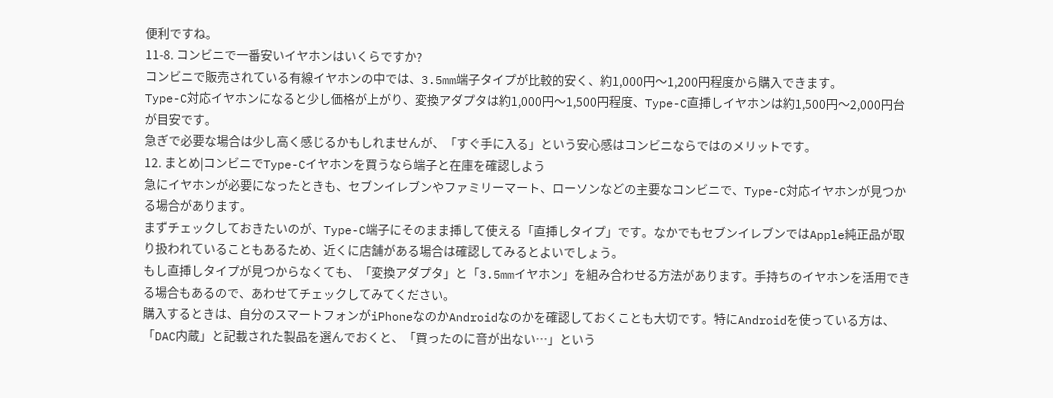便利ですね。
11-8. コンビニで一番安いイヤホンはいくらですか?
コンビニで販売されている有線イヤホンの中では、3.5mm端子タイプが比較的安く、約1,000円〜1,200円程度から購入できます。
Type-C対応イヤホンになると少し価格が上がり、変換アダプタは約1,000円〜1,500円程度、Type-C直挿しイヤホンは約1,500円〜2,000円台が目安です。
急ぎで必要な場合は少し高く感じるかもしれませんが、「すぐ手に入る」という安心感はコンビニならではのメリットです。
12. まとめ|コンビニでType-Cイヤホンを買うなら端子と在庫を確認しよう
急にイヤホンが必要になったときも、セブンイレブンやファミリーマート、ローソンなどの主要なコンビニで、Type-C対応イヤホンが見つかる場合があります。
まずチェックしておきたいのが、Type-C端子にそのまま挿して使える「直挿しタイプ」です。なかでもセブンイレブンではApple純正品が取り扱われていることもあるため、近くに店舗がある場合は確認してみるとよいでしょう。
もし直挿しタイプが見つからなくても、「変換アダプタ」と「3.5mmイヤホン」を組み合わせる方法があります。手持ちのイヤホンを活用できる場合もあるので、あわせてチェックしてみてください。
購入するときは、自分のスマートフォンがiPhoneなのかAndroidなのかを確認しておくことも大切です。特にAndroidを使っている方は、「DAC内蔵」と記載された製品を選んでおくと、「買ったのに音が出ない…」という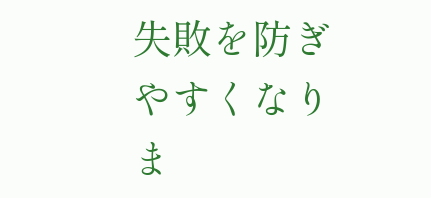失敗を防ぎやすくなりま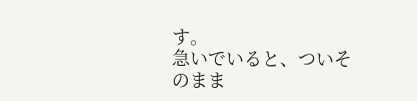す。
急いでいると、ついそのまま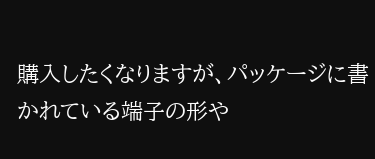購入したくなりますが、パッケージに書かれている端子の形や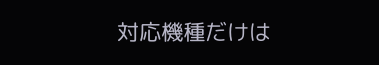対応機種だけは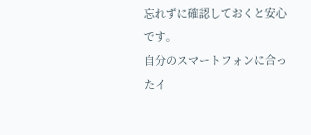忘れずに確認しておくと安心です。
自分のスマートフォンに合ったイ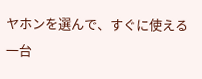ヤホンを選んで、すぐに使える一台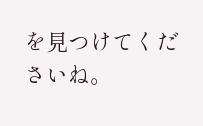を見つけてくださいね。